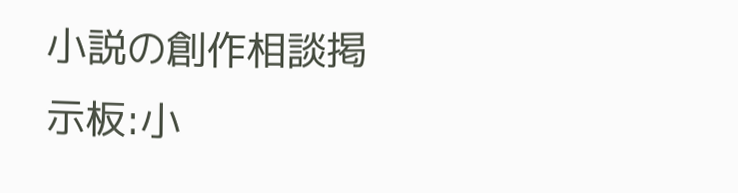小説の創作相談掲示板:小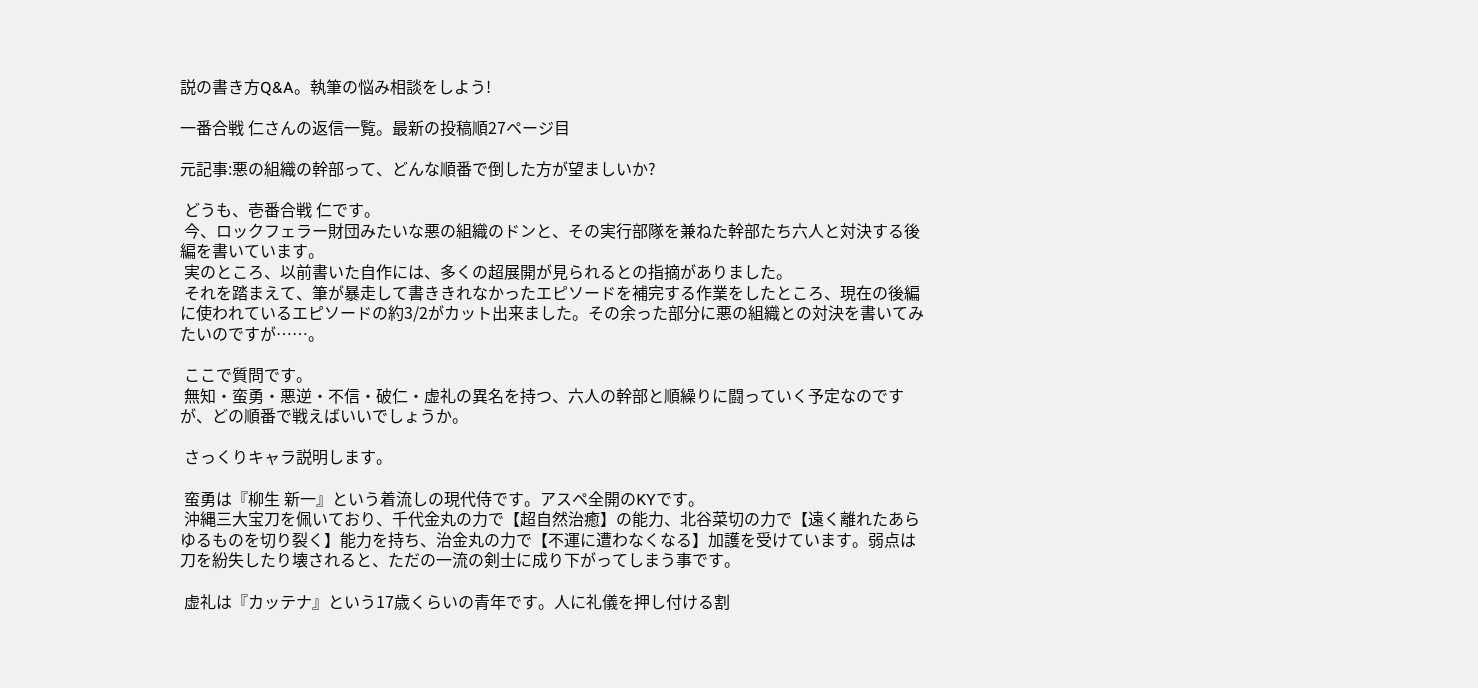説の書き方Q&A。執筆の悩み相談をしよう!

一番合戦 仁さんの返信一覧。最新の投稿順27ページ目

元記事:悪の組織の幹部って、どんな順番で倒した方が望ましいか?

 どうも、壱番合戦 仁です。
 今、ロックフェラー財団みたいな悪の組織のドンと、その実行部隊を兼ねた幹部たち六人と対決する後編を書いています。
 実のところ、以前書いた自作には、多くの超展開が見られるとの指摘がありました。
 それを踏まえて、筆が暴走して書ききれなかったエピソードを補完する作業をしたところ、現在の後編に使われているエピソードの約3/2がカット出来ました。その余った部分に悪の組織との対決を書いてみたいのですが……。

 ここで質問です。
 無知・蛮勇・悪逆・不信・破仁・虚礼の異名を持つ、六人の幹部と順繰りに闘っていく予定なのですが、どの順番で戦えばいいでしょうか。

 さっくりキャラ説明します。

 蛮勇は『柳生 新一』という着流しの現代侍です。アスペ全開のKYです。
 沖縄三大宝刀を佩いており、千代金丸の力で【超自然治癒】の能力、北谷菜切の力で【遠く離れたあらゆるものを切り裂く】能力を持ち、治金丸の力で【不運に遭わなくなる】加護を受けています。弱点は刀を紛失したり壊されると、ただの一流の剣士に成り下がってしまう事です。

 虚礼は『カッテナ』という17歳くらいの青年です。人に礼儀を押し付ける割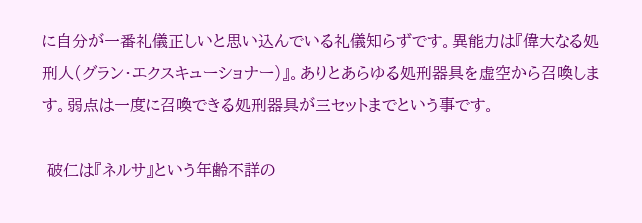に自分が一番礼儀正しいと思い込んでいる礼儀知らずです。異能力は『偉大なる処刑人(グラン・エクスキューショナー)』。ありとあらゆる処刑器具を虚空から召喚します。弱点は一度に召喚できる処刑器具が三セットまでという事です。

 破仁は『ネルサ』という年齢不詳の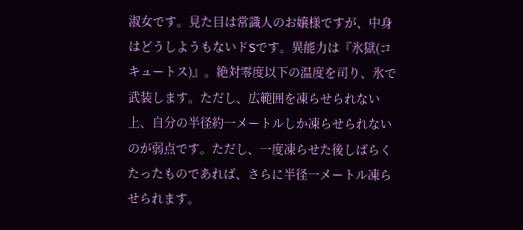淑女です。見た目は常識人のお嬢様ですが、中身はどうしようもないドSです。異能力は『氷獄(コキュートス)』。絶対零度以下の温度を司り、氷で武装します。ただし、広範囲を凍らせられない上、自分の半径約一メートルしか凍らせられないのが弱点です。ただし、一度凍らせた後しばらくたったものであれば、さらに半径一メートル凍らせられます。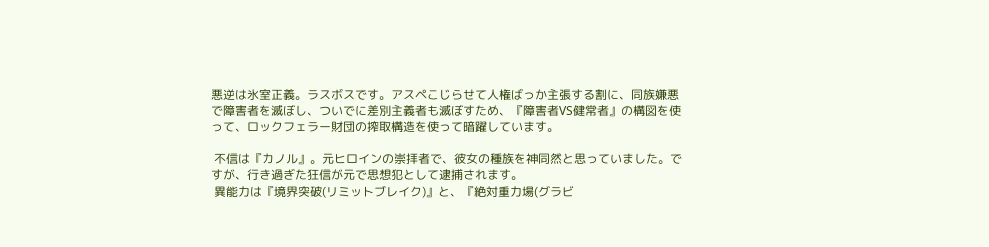悪逆は氷室正義。ラスボスです。アスペこじらせて人権ばっか主張する割に、同族嫌悪で障害者を滅ぼし、ついでに差別主義者も滅ぼすため、『障害者VS健常者』の構図を使って、ロックフェラー財団の搾取構造を使って暗躍しています。

 不信は『カノル』。元ヒロインの崇拝者で、彼女の種族を神同然と思っていました。ですが、行き過ぎた狂信が元で思想犯として逮捕されます。
 異能力は『境界突破(リミットブレイク)』と、『絶対重力場(グラビ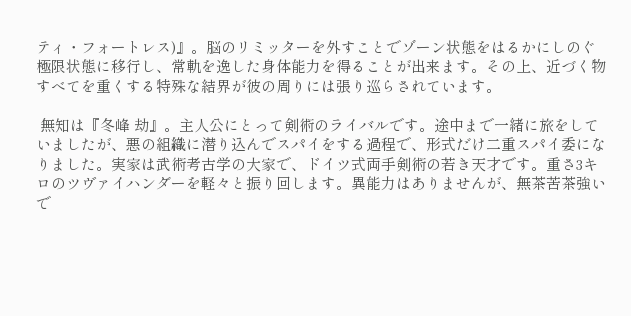ティ・フォートレス)』。脳のリミッターを外すことでゾーン状態をはるかにしのぐ極限状態に移行し、常軌を逸した身体能力を得ることが出来ます。その上、近づく物すべてを重くする特殊な結界が彼の周りには張り巡らされています。

 無知は『冬峰 劫』。主人公にとって剣術のライバルです。途中まで一緒に旅をしていましたが、悪の組織に潜り込んでスパイをする過程で、形式だけ二重スパイ委になりました。実家は武術考古学の大家で、ドイツ式両手剣術の若き天才です。重さ3キロのツヴァイハンダーを軽々と振り回します。異能力はありませんが、無茶苦茶強いで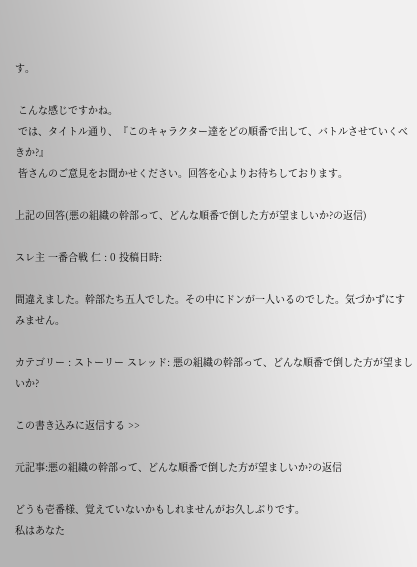す。

 こんな感じですかね。
 では、タイトル通り、『このキャラクター達をどの順番で出して、バトルさせていくべきか?』
 皆さんのご意見をお聞かせください。回答を心よりお待ちしております。

上記の回答(悪の組織の幹部って、どんな順番で倒した方が望ましいか?の返信)

スレ主 一番合戦 仁 : 0 投稿日時:

間違えました。幹部たち五人でした。その中にドンが一人いるのでした。気づかずにすみません。

カテゴリー : ストーリー スレッド: 悪の組織の幹部って、どんな順番で倒した方が望ましいか?

この書き込みに返信する >>

元記事:悪の組織の幹部って、どんな順番で倒した方が望ましいか?の返信

どうも壱番様、覚えていないかもしれませんがお久しぶりです。
私はあなた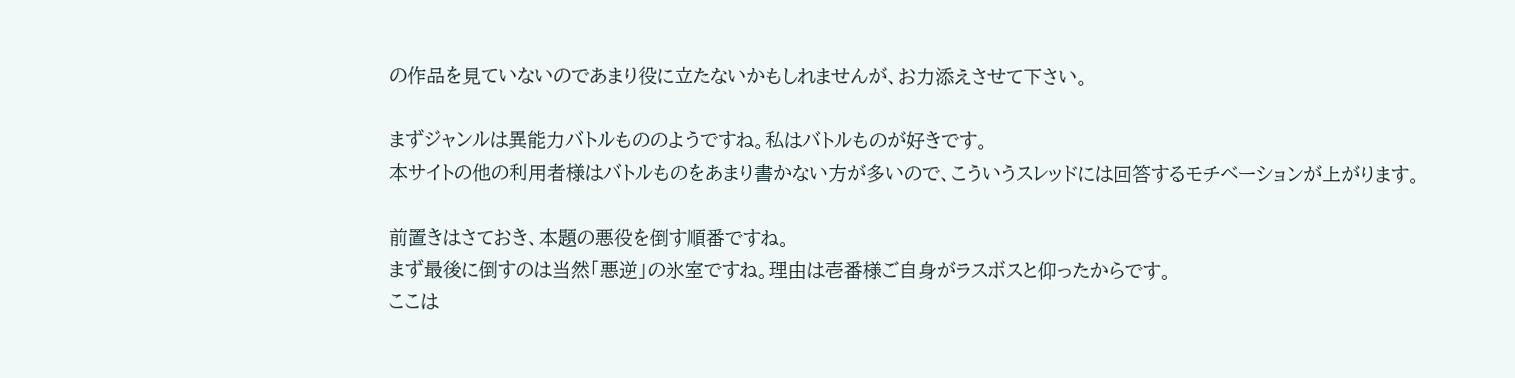の作品を見ていないのであまり役に立たないかもしれませんが、お力添えさせて下さい。

まずジャンルは異能力バトルもののようですね。私はバトルものが好きです。
本サイトの他の利用者様はバトルものをあまり書かない方が多いので、こういうスレッドには回答するモチベーションが上がります。

前置きはさておき、本題の悪役を倒す順番ですね。
まず最後に倒すのは当然「悪逆」の氷室ですね。理由は壱番様ご自身がラスボスと仰ったからです。
ここは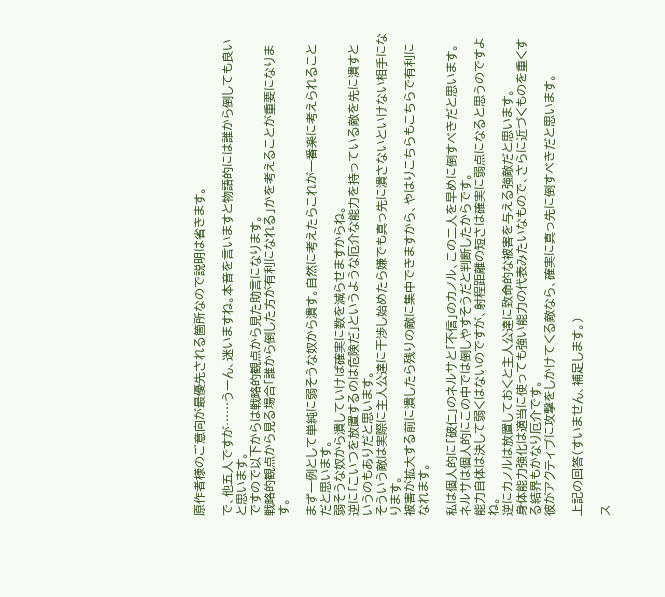原作者様のご意向が最優先される箇所なので説明は省きます。

で、他五人ですが……うーん、迷いますね。本音を言いますと物語的には誰から倒しても良いと思います。
ですので以下からは戦略的観点から見た助言になります。
戦略的観点から見る場合「誰から倒した方が有利になれる」かを考えることが重要になります。

まず一例として単純に弱そうな奴から潰す。自然に考えたらこれが一番楽に考えられることだと思います。
弱そうな奴から潰していけば確実に数を減らせますからね。
逆に「こいつを放置するのは危険だ」というような厄介な能力を持っている敵を先に潰すというのもありだと思います。
そういう敵は実際に主人公達に干渉し始めたら嫌でも真っ先に潰さないといけない相手になります。
被害が拡大する前に潰したら残りの敵に集中できますから、やはりこちらもこちらで有利になれます。

私は個人的に「破仁」のネルサと「不信」のカノル、この二人を早めに倒すべきだと思います。
ネルサは個人的にこの中では倒しやすそうだと判断したからです。
能力自体は決して弱くはないのですが、射程距離の短さは確実に弱点になると思うのですよね。
逆にカノルは放置しておくと主人公達に致命的な被害を与える強敵だと思います。
身体能力強化は適当に使っても強い能力の代表みたいなもので、さらに近づくものを重くする結界もかなり厄介です。
彼がアクティブに攻撃をしかけてくる敵なら、確実に真っ先に倒すべきだと思います。

上記の回答(すいません、補足します。)

ス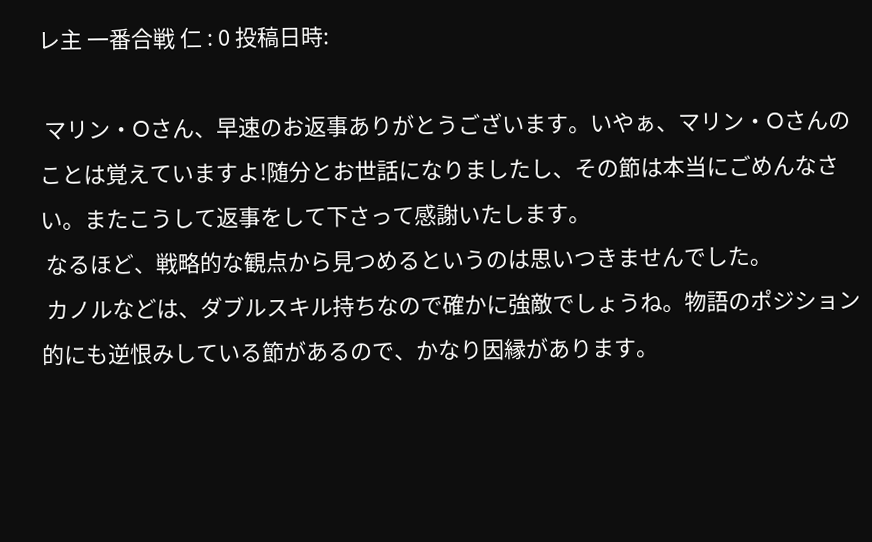レ主 一番合戦 仁 : 0 投稿日時:

 マリン・Oさん、早速のお返事ありがとうございます。いやぁ、マリン・Oさんのことは覚えていますよ!随分とお世話になりましたし、その節は本当にごめんなさい。またこうして返事をして下さって感謝いたします。
 なるほど、戦略的な観点から見つめるというのは思いつきませんでした。
 カノルなどは、ダブルスキル持ちなので確かに強敵でしょうね。物語のポジション的にも逆恨みしている節があるので、かなり因縁があります。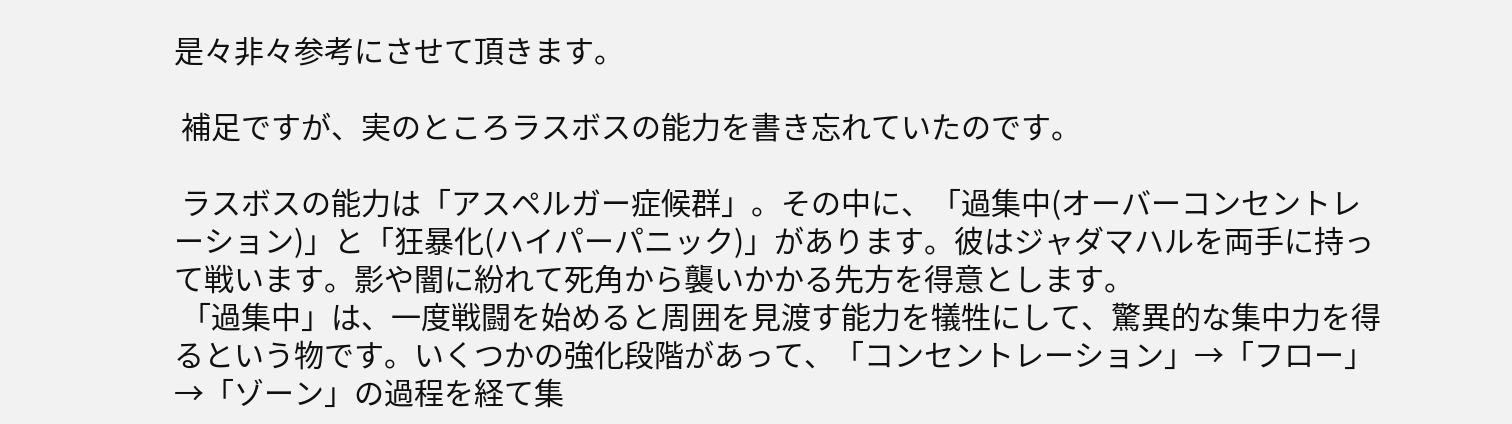是々非々参考にさせて頂きます。

 補足ですが、実のところラスボスの能力を書き忘れていたのです。

 ラスボスの能力は「アスペルガー症候群」。その中に、「過集中(オーバーコンセントレーション)」と「狂暴化(ハイパーパニック)」があります。彼はジャダマハルを両手に持って戦います。影や闇に紛れて死角から襲いかかる先方を得意とします。
 「過集中」は、一度戦闘を始めると周囲を見渡す能力を犠牲にして、驚異的な集中力を得るという物です。いくつかの強化段階があって、「コンセントレーション」→「フロー」→「ゾーン」の過程を経て集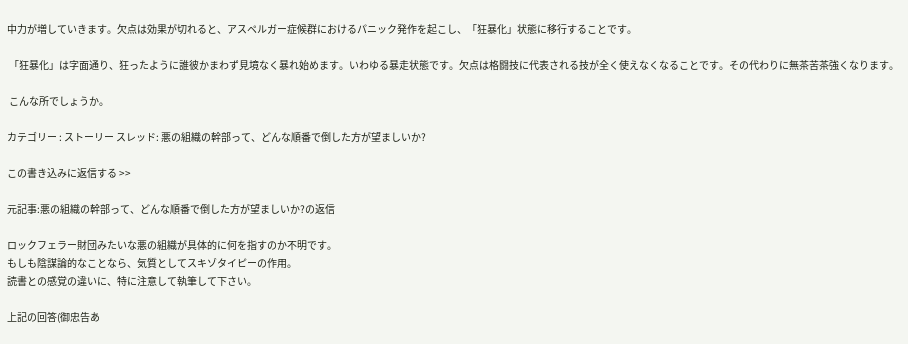中力が増していきます。欠点は効果が切れると、アスペルガー症候群におけるパニック発作を起こし、「狂暴化」状態に移行することです。

 「狂暴化」は字面通り、狂ったように誰彼かまわず見境なく暴れ始めます。いわゆる暴走状態です。欠点は格闘技に代表される技が全く使えなくなることです。その代わりに無茶苦茶強くなります。

 こんな所でしょうか。

カテゴリー : ストーリー スレッド: 悪の組織の幹部って、どんな順番で倒した方が望ましいか?

この書き込みに返信する >>

元記事:悪の組織の幹部って、どんな順番で倒した方が望ましいか?の返信

ロックフェラー財団みたいな悪の組織が具体的に何を指すのか不明です。
もしも陰謀論的なことなら、気質としてスキゾタイピーの作用。
読書との感覚の違いに、特に注意して執筆して下さい。

上記の回答(御忠告あ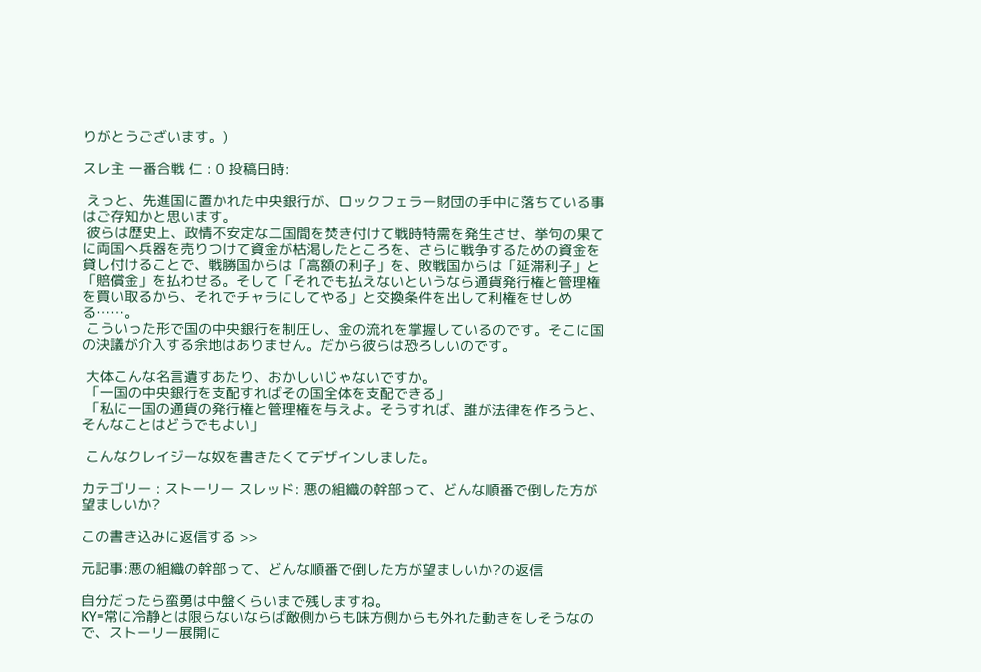りがとうございます。)

スレ主 一番合戦 仁 : 0 投稿日時:

 えっと、先進国に置かれた中央銀行が、ロックフェラー財団の手中に落ちている事はご存知かと思います。
 彼らは歴史上、政情不安定な二国間を焚き付けて戦時特需を発生させ、挙句の果てに両国へ兵器を売りつけて資金が枯渇したところを、さらに戦争するための資金を貸し付けることで、戦勝国からは「高額の利子」を、敗戦国からは「延滞利子」と「賠償金」を払わせる。そして「それでも払えないというなら通貨発行権と管理権を買い取るから、それでチャラにしてやる」と交換条件を出して利権をせしめる……。
 こういった形で国の中央銀行を制圧し、金の流れを掌握しているのです。そこに国の決議が介入する余地はありません。だから彼らは恐ろしいのです。

 大体こんな名言遺すあたり、おかしいじゃないですか。
 「一国の中央銀行を支配すればその国全体を支配できる」
 「私に一国の通貨の発行権と管理権を与えよ。そうすれば、誰が法律を作ろうと、そんなことはどうでもよい」

 こんなクレイジーな奴を書きたくてデザインしました。

カテゴリー : ストーリー スレッド: 悪の組織の幹部って、どんな順番で倒した方が望ましいか?

この書き込みに返信する >>

元記事:悪の組織の幹部って、どんな順番で倒した方が望ましいか?の返信

自分だったら蛮勇は中盤くらいまで残しますね。
KY=常に冷静とは限らないならば敵側からも味方側からも外れた動きをしそうなので、ストーリー展開に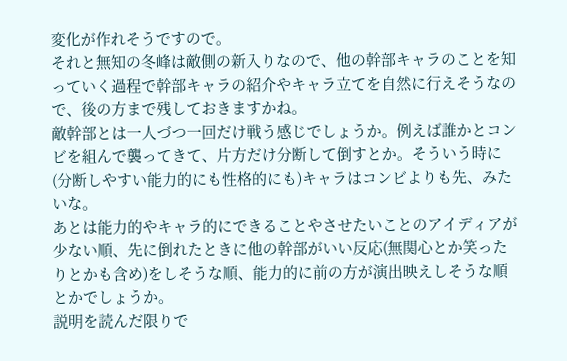変化が作れそうですので。
それと無知の冬峰は敵側の新入りなので、他の幹部キャラのことを知っていく過程で幹部キャラの紹介やキャラ立てを自然に行えそうなので、後の方まで残しておきますかね。
敵幹部とは一人づつ一回だけ戦う感じでしょうか。例えば誰かとコンビを組んで襲ってきて、片方だけ分断して倒すとか。そういう時に(分断しやすい能力的にも性格的にも)キャラはコンビよりも先、みたいな。
あとは能力的やキャラ的にできることやさせたいことのアイディアが少ない順、先に倒れたときに他の幹部がいい反応(無関心とか笑ったりとかも含め)をしそうな順、能力的に前の方が演出映えしそうな順とかでしょうか。
説明を読んだ限りで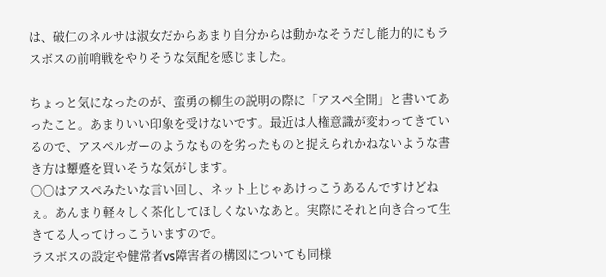は、破仁のネルサは淑女だからあまり自分からは動かなそうだし能力的にもラスボスの前哨戦をやりそうな気配を感じました。

ちょっと気になったのが、蛮勇の柳生の説明の際に「アスペ全開」と書いてあったこと。あまりいい印象を受けないです。最近は人権意識が変わってきているので、アスペルガーのようなものを劣ったものと捉えられかねないような書き方は顰蹙を買いそうな気がします。
〇〇はアスペみたいな言い回し、ネット上じゃあけっこうあるんですけどねぇ。あんまり軽々しく茶化してほしくないなあと。実際にそれと向き合って生きてる人ってけっこういますので。
ラスボスの設定や健常者vs障害者の構図についても同様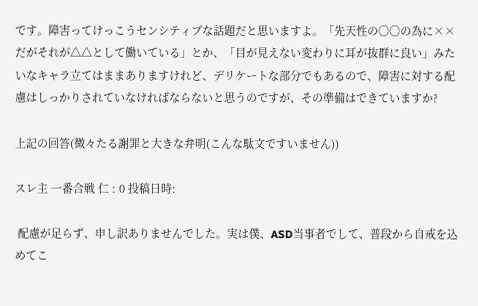です。障害ってけっこうセンシティブな話題だと思いますよ。「先天性の〇〇の為に××だがそれが△△として働いている」とか、「目が見えない変わりに耳が抜群に良い」みたいなキャラ立てはままありますけれど、デリケートな部分でもあるので、障害に対する配慮はしっかりされていなければならないと思うのですが、その準備はできていますか?

上記の回答(微々たる謝罪と大きな弁明(こんな駄文ですいません))

スレ主 一番合戦 仁 : 0 投稿日時:

 配慮が足らず、申し訳ありませんでした。実は僕、ASD当事者でして、普段から自戒を込めてこ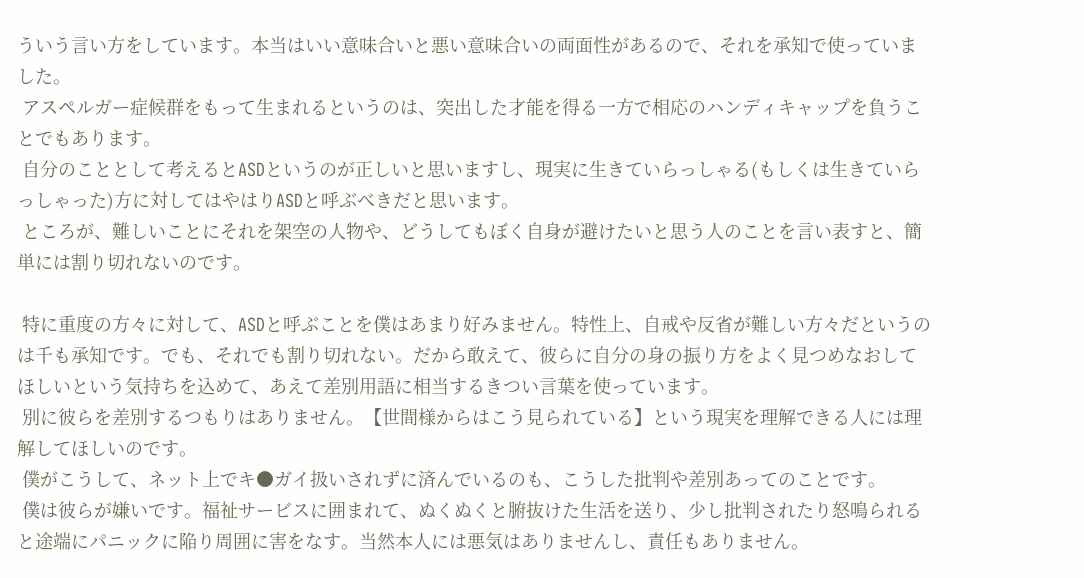ういう言い方をしています。本当はいい意味合いと悪い意味合いの両面性があるので、それを承知で使っていました。
 アスペルガー症候群をもって生まれるというのは、突出した才能を得る一方で相応のハンディキャップを負うことでもあります。
 自分のこととして考えるとASDというのが正しいと思いますし、現実に生きていらっしゃる(もしくは生きていらっしゃった)方に対してはやはりASDと呼ぶべきだと思います。
 ところが、難しいことにそれを架空の人物や、どうしてもぼく自身が避けたいと思う人のことを言い表すと、簡単には割り切れないのです。

 特に重度の方々に対して、ASDと呼ぶことを僕はあまり好みません。特性上、自戒や反省が難しい方々だというのは千も承知です。でも、それでも割り切れない。だから敢えて、彼らに自分の身の振り方をよく見つめなおしてほしいという気持ちを込めて、あえて差別用語に相当するきつい言葉を使っています。
 別に彼らを差別するつもりはありません。【世間様からはこう見られている】という現実を理解できる人には理解してほしいのです。
 僕がこうして、ネット上でキ●ガイ扱いされずに済んでいるのも、こうした批判や差別あってのことです。
 僕は彼らが嫌いです。福祉サービスに囲まれて、ぬくぬくと腑抜けた生活を送り、少し批判されたり怒鳴られると途端にパニックに陥り周囲に害をなす。当然本人には悪気はありませんし、責任もありません。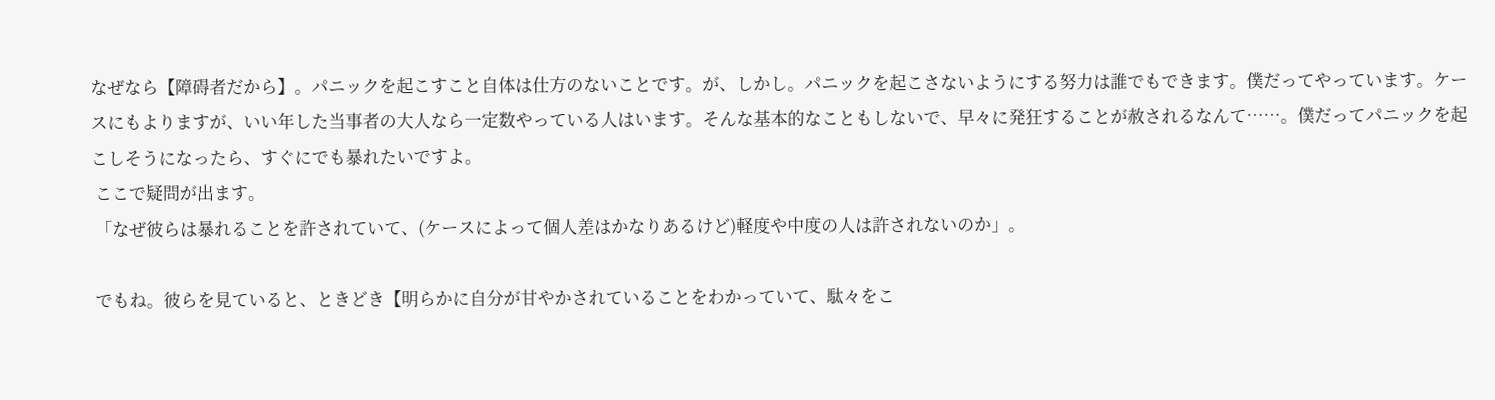なぜなら【障碍者だから】。パニックを起こすこと自体は仕方のないことです。が、しかし。パニックを起こさないようにする努力は誰でもできます。僕だってやっています。ケースにもよりますが、いい年した当事者の大人なら一定数やっている人はいます。そんな基本的なこともしないで、早々に発狂することが赦されるなんて……。僕だってパニックを起こしそうになったら、すぐにでも暴れたいですよ。
 ここで疑問が出ます。
 「なぜ彼らは暴れることを許されていて、(ケースによって個人差はかなりあるけど)軽度や中度の人は許されないのか」。

 でもね。彼らを見ていると、ときどき【明らかに自分が甘やかされていることをわかっていて、駄々をこ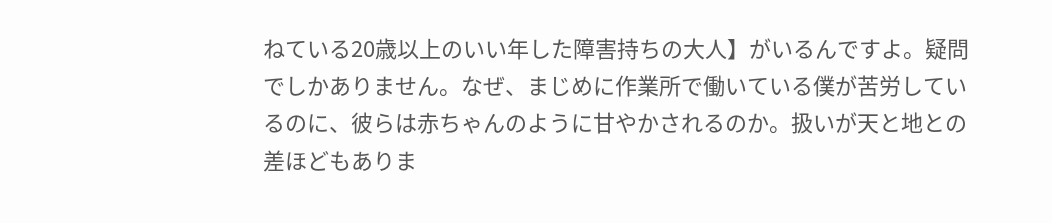ねている20歳以上のいい年した障害持ちの大人】がいるんですよ。疑問でしかありません。なぜ、まじめに作業所で働いている僕が苦労しているのに、彼らは赤ちゃんのように甘やかされるのか。扱いが天と地との差ほどもありま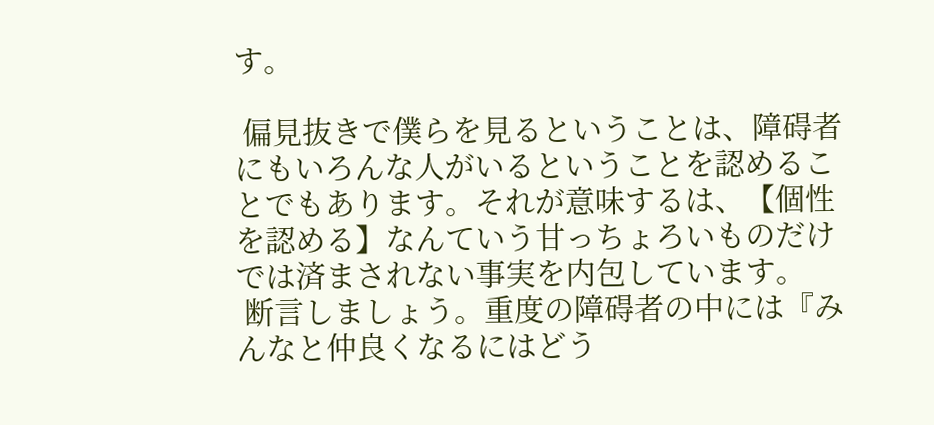す。

 偏見抜きで僕らを見るということは、障碍者にもいろんな人がいるということを認めることでもあります。それが意味するは、【個性を認める】なんていう甘っちょろいものだけでは済まされない事実を内包しています。
 断言しましょう。重度の障碍者の中には『みんなと仲良くなるにはどう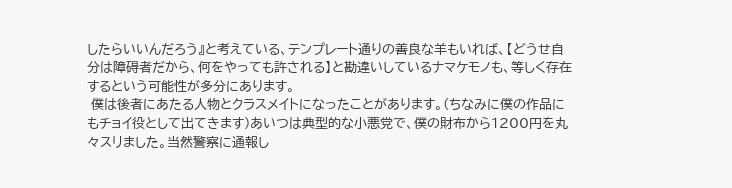したらいいんだろう』と考えている、テンプレート通りの善良な羊もいれば、【どうせ自分は障碍者だから、何をやっても許される】と勘違いしているナマケモノも、等しく存在するという可能性が多分にあります。
 僕は後者にあたる人物とクラスメイトになったことがあります。(ちなみに僕の作品にもチョイ役として出てきます)あいつは典型的な小悪党で、僕の財布から1200円を丸々スリました。当然警察に通報し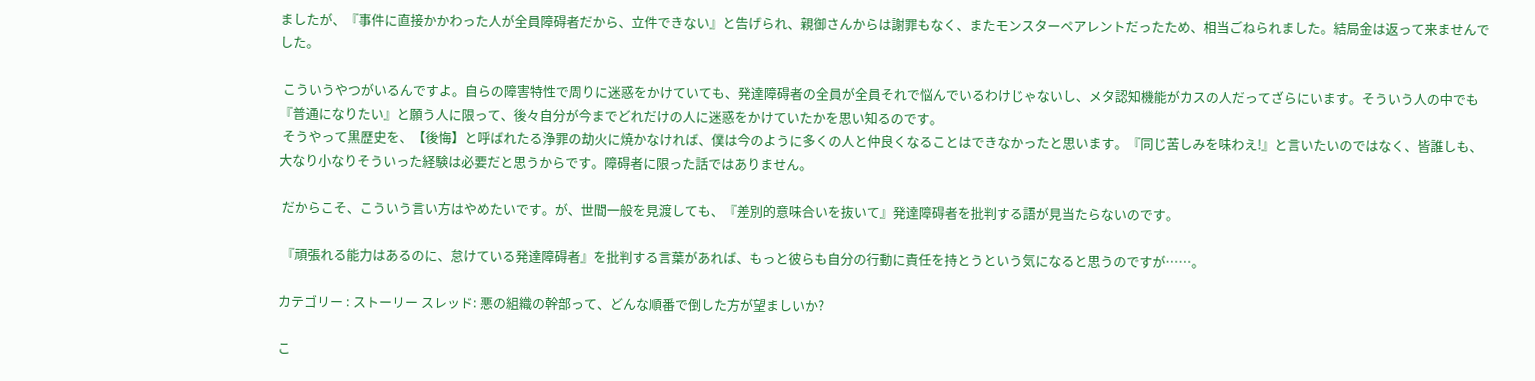ましたが、『事件に直接かかわった人が全員障碍者だから、立件できない』と告げられ、親御さんからは謝罪もなく、またモンスターペアレントだったため、相当ごねられました。結局金は返って来ませんでした。

 こういうやつがいるんですよ。自らの障害特性で周りに迷惑をかけていても、発達障碍者の全員が全員それで悩んでいるわけじゃないし、メタ認知機能がカスの人だってざらにいます。そういう人の中でも『普通になりたい』と願う人に限って、後々自分が今までどれだけの人に迷惑をかけていたかを思い知るのです。
 そうやって黒歴史を、【後悔】と呼ばれたる浄罪の劫火に焼かなければ、僕は今のように多くの人と仲良くなることはできなかったと思います。『同じ苦しみを味わえ!』と言いたいのではなく、皆誰しも、大なり小なりそういった経験は必要だと思うからです。障碍者に限った話ではありません。

 だからこそ、こういう言い方はやめたいです。が、世間一般を見渡しても、『差別的意味合いを抜いて』発達障碍者を批判する語が見当たらないのです。

 『頑張れる能力はあるのに、怠けている発達障碍者』を批判する言葉があれば、もっと彼らも自分の行動に責任を持とうという気になると思うのですが……。

カテゴリー : ストーリー スレッド: 悪の組織の幹部って、どんな順番で倒した方が望ましいか?

こ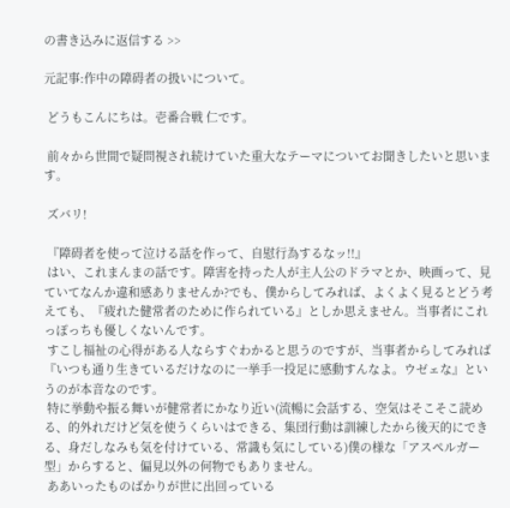の書き込みに返信する >>

元記事:作中の障碍者の扱いについて。

 どうもこんにちは。壱番合戦 仁です。

 前々から世間で疑問視され続けていた重大なテーマについてお聞きしたいと思います。

 ズバリ!

 『障碍者を使って泣ける話を作って、自慰行為するなッ!!』
 はい、これまんまの話です。障害を持った人が主人公のドラマとか、映画って、見ていてなんか違和感ありませんか?でも、僕からしてみれば、よくよく見るとどう考えても、『疲れた健常者のために作られている』としか思えません。当事者にこれっぽっちも優しくないんです。
 すこし福祉の心得がある人ならすぐわかると思うのですが、当事者からしてみれば『いつも通り生きているだけなのに一挙手一投足に感動すんなよ。ウゼェな』というのが本音なのです。
 特に挙動や振る舞いが健常者にかなり近い(流暢に会話する、空気はそこそこ読める、的外れだけど気を使うくらいはできる、集団行動は訓練したから後天的にできる、身だしなみも気を付けている、常識も気にしている)僕の様な「アスペルガー型」からすると、偏見以外の何物でもありません。
 ああいったものばかりが世に出回っている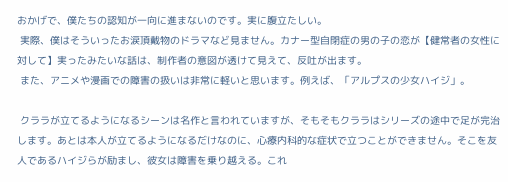おかげで、僕たちの認知が一向に進まないのです。実に腹立たしい。
 実際、僕はそういったお涙頂戴物のドラマなど見ません。カナー型自閉症の男の子の恋が【健常者の女性に対して】実ったみたいな話は、制作者の意図が透けて見えて、反吐が出ます。
 また、アニメや漫画での障害の扱いは非常に軽いと思います。例えば、「アルプスの少女ハイジ」。

 クララが立てるようになるシーンは名作と言われていますが、そもそもクララはシリーズの途中で足が完治します。あとは本人が立てるようになるだけなのに、心療内科的な症状で立つことができません。そこを友人であるハイジらが励まし、彼女は障害を乗り越える。これ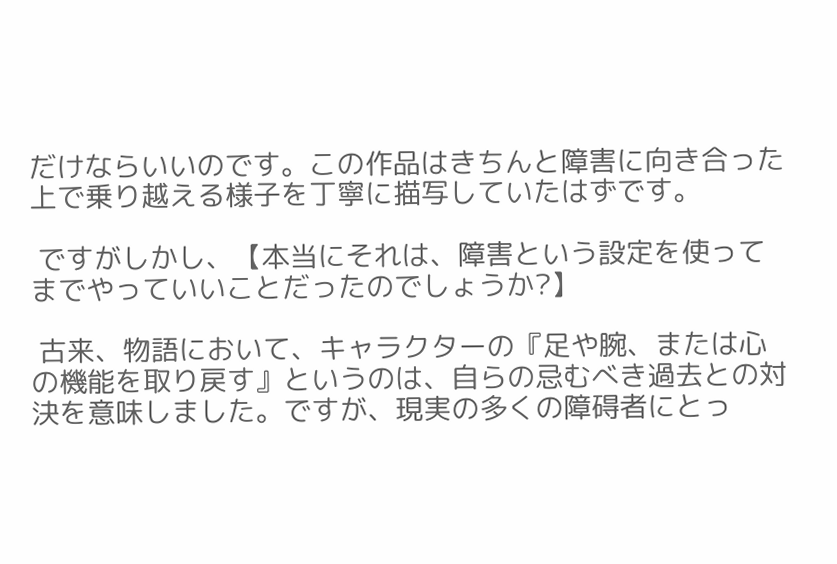だけならいいのです。この作品はきちんと障害に向き合った上で乗り越える様子を丁寧に描写していたはずです。

 ですがしかし、【本当にそれは、障害という設定を使ってまでやっていいことだったのでしょうか?】

 古来、物語において、キャラクターの『足や腕、または心の機能を取り戻す』というのは、自らの忌むべき過去との対決を意味しました。ですが、現実の多くの障碍者にとっ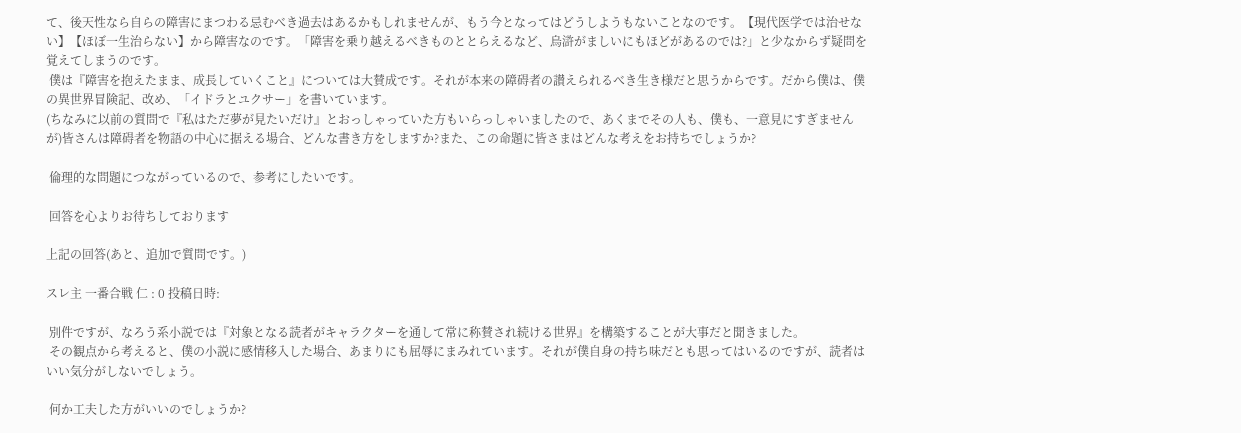て、後天性なら自らの障害にまつわる忌むべき過去はあるかもしれませんが、もう今となってはどうしようもないことなのです。【現代医学では治せない】【ほぼ一生治らない】から障害なのです。「障害を乗り越えるべきものととらえるなど、烏滸がましいにもほどがあるのでは?」と少なからず疑問を覚えてしまうのです。
 僕は『障害を抱えたまま、成長していくこと』については大賛成です。それが本来の障碍者の讃えられるべき生き様だと思うからです。だから僕は、僕の異世界冒険記、改め、「イドラとユクサー」を書いています。
(ちなみに以前の質問で『私はただ夢が見たいだけ』とおっしゃっていた方もいらっしゃいましたので、あくまでその人も、僕も、一意見にすぎませんが)皆さんは障碍者を物語の中心に据える場合、どんな書き方をしますか?また、この命題に皆さまはどんな考えをお持ちでしょうか?

 倫理的な問題につながっているので、参考にしたいです。

 回答を心よりお待ちしております

上記の回答(あと、追加で質問です。)

スレ主 一番合戦 仁 : 0 投稿日時:

 別件ですが、なろう系小説では『対象となる読者がキャラクターを通して常に称賛され続ける世界』を構築することが大事だと聞きました。
 その観点から考えると、僕の小説に感情移入した場合、あまりにも屈辱にまみれています。それが僕自身の持ち味だとも思ってはいるのですが、読者はいい気分がしないでしょう。

 何か工夫した方がいいのでしょうか?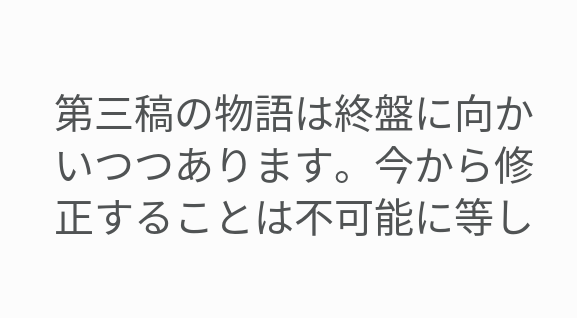第三稿の物語は終盤に向かいつつあります。今から修正することは不可能に等し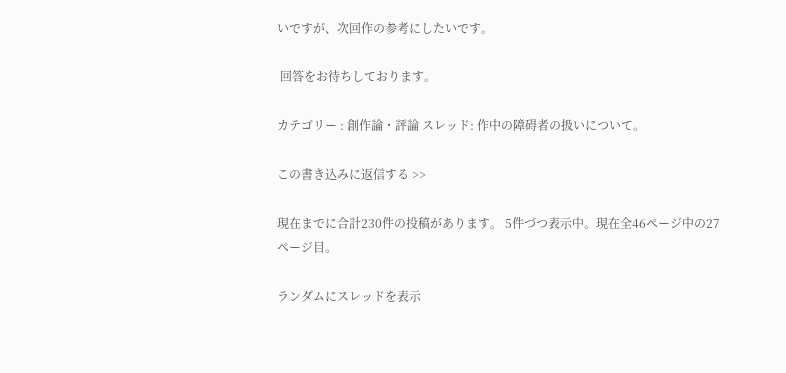いですが、次回作の参考にしたいです。

 回答をお待ちしております。

カテゴリー : 創作論・評論 スレッド: 作中の障碍者の扱いについて。

この書き込みに返信する >>

現在までに合計230件の投稿があります。 5件づつ表示中。現在全46ページ中の27ページ目。

ランダムにスレッドを表示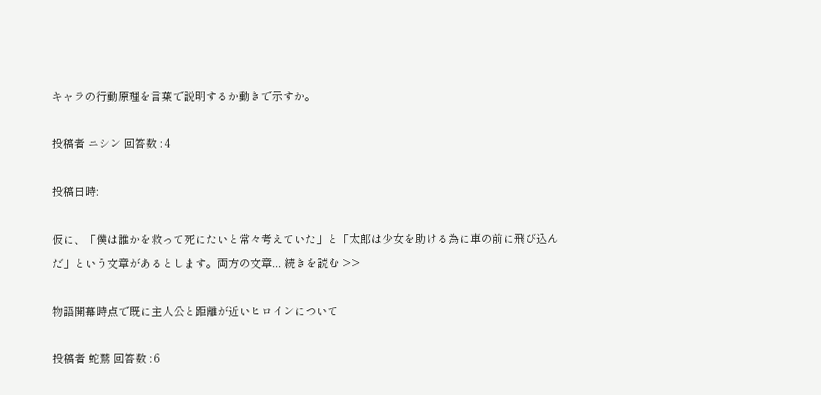キャラの行動原理を言葉で説明するか動きで示すか。

投稿者 ニシン 回答数 : 4

投稿日時:

仮に、「僕は誰かを救って死にたいと常々考えていた」と「太郎は少女を助ける為に車の前に飛び込んだ」という文章があるとします。両方の文章... 続きを読む >>

物語開幕時点で既に主人公と距離が近いヒロインについて

投稿者 蛇鷲 回答数 : 6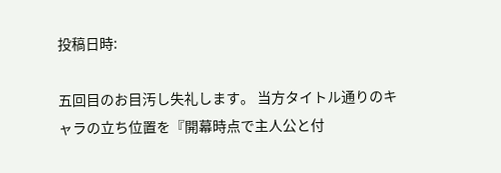投稿日時:

五回目のお目汚し失礼します。 当方タイトル通りのキャラの立ち位置を『開幕時点で主人公と付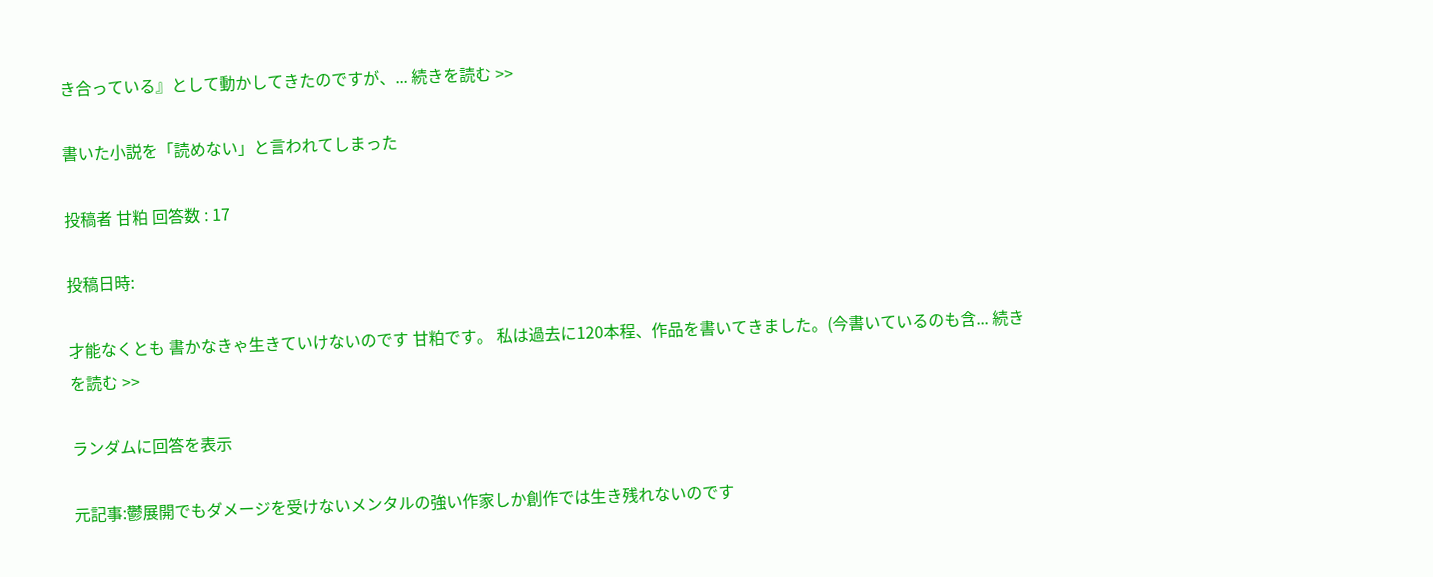き合っている』として動かしてきたのですが、... 続きを読む >>

書いた小説を「読めない」と言われてしまった

投稿者 甘粕 回答数 : 17

投稿日時:

才能なくとも 書かなきゃ生きていけないのです 甘粕です。 私は過去に120本程、作品を書いてきました。(今書いているのも含... 続きを読む >>

ランダムに回答を表示

元記事:鬱展開でもダメージを受けないメンタルの強い作家しか創作では生き残れないのです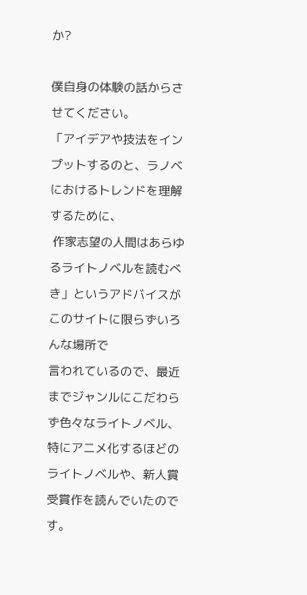か?

僕自身の体験の話からさせてください。
「アイデアや技法をインプットするのと、ラノベにおけるトレンドを理解するために、
 作家志望の人間はあらゆるライトノベルを読むべき」というアドバイスがこのサイトに限らずいろんな場所で
言われているので、最近までジャンルにこだわらず色々なライトノベル、特にアニメ化するほどのライトノベルや、新人賞受賞作を読んでいたのです。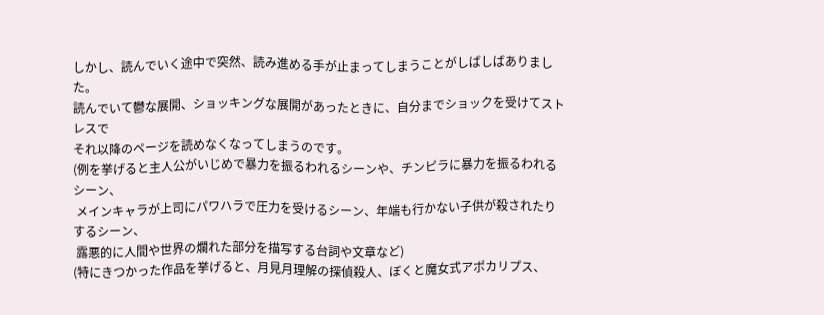しかし、読んでいく途中で突然、読み進める手が止まってしまうことがしばしばありました。
読んでいて鬱な展開、ショッキングな展開があったときに、自分までショックを受けてストレスで
それ以降のページを読めなくなってしまうのです。
(例を挙げると主人公がいじめで暴力を振るわれるシーンや、チンピラに暴力を振るわれるシーン、
 メインキャラが上司にパワハラで圧力を受けるシーン、年端も行かない子供が殺されたりするシーン、
 露悪的に人間や世界の爛れた部分を描写する台詞や文章など)
(特にきつかった作品を挙げると、月見月理解の探偵殺人、ぼくと魔女式アポカリプス、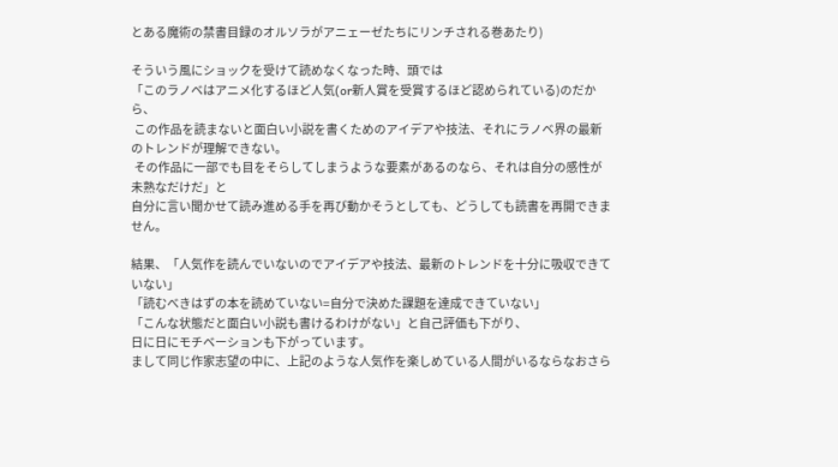とある魔術の禁書目録のオルソラがアニェーゼたちにリンチされる巻あたり)

そういう風にショックを受けて読めなくなった時、頭では
「このラノベはアニメ化するほど人気(or新人賞を受賞するほど認められている)のだから、
 この作品を読まないと面白い小説を書くためのアイデアや技法、それにラノベ界の最新のトレンドが理解できない。
 その作品に一部でも目をそらしてしまうような要素があるのなら、それは自分の感性が未熟なだけだ」と
自分に言い聞かせて読み進める手を再び動かそうとしても、どうしても読書を再開できません。

結果、「人気作を読んでいないのでアイデアや技法、最新のトレンドを十分に吸収できていない」
「読むべきはずの本を読めていない=自分で決めた課題を達成できていない」
「こんな状態だと面白い小説も書けるわけがない」と自己評価も下がり、
日に日にモチベーションも下がっています。
まして同じ作家志望の中に、上記のような人気作を楽しめている人間がいるならなおさら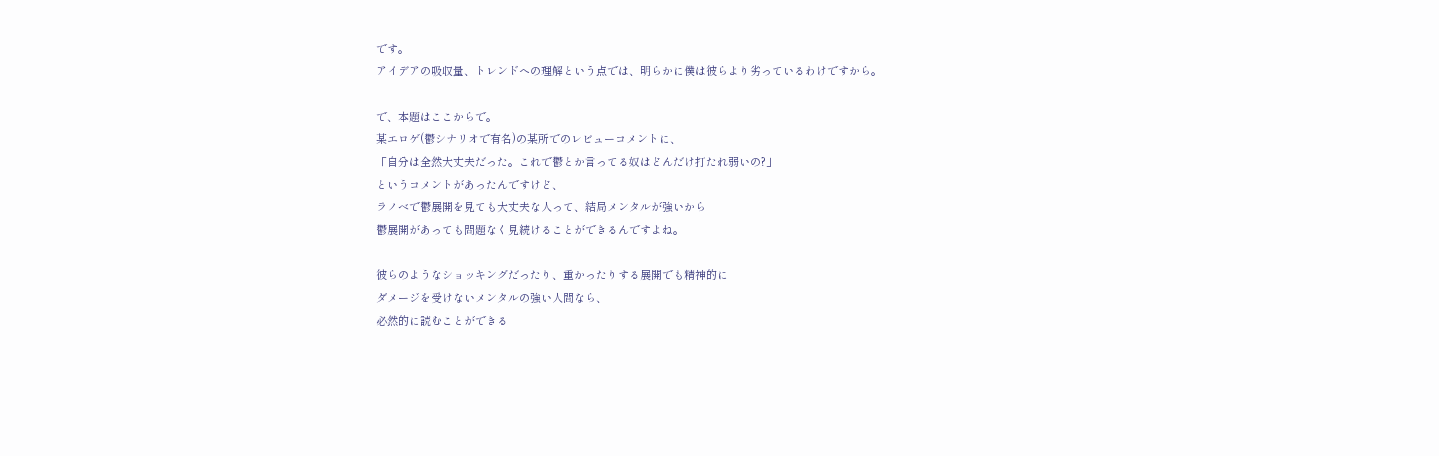です。
アイデアの吸収量、トレンドへの理解という点では、明らかに僕は彼らより劣っているわけですから。

で、本題はここからで。
某エロゲ(鬱シナリオで有名)の某所でのレビューコメントに、
「自分は全然大丈夫だった。これで鬱とか言ってる奴はどんだけ打たれ弱いの?」
というコメントがあったんですけど、
ラノベで鬱展開を見ても大丈夫な人って、結局メンタルが強いから
鬱展開があっても問題なく見続けることができるんですよね。

彼らのようなショッキングだったり、重かったりする展開でも精神的に
ダメージを受けないメンタルの強い人間なら、
必然的に読むことができる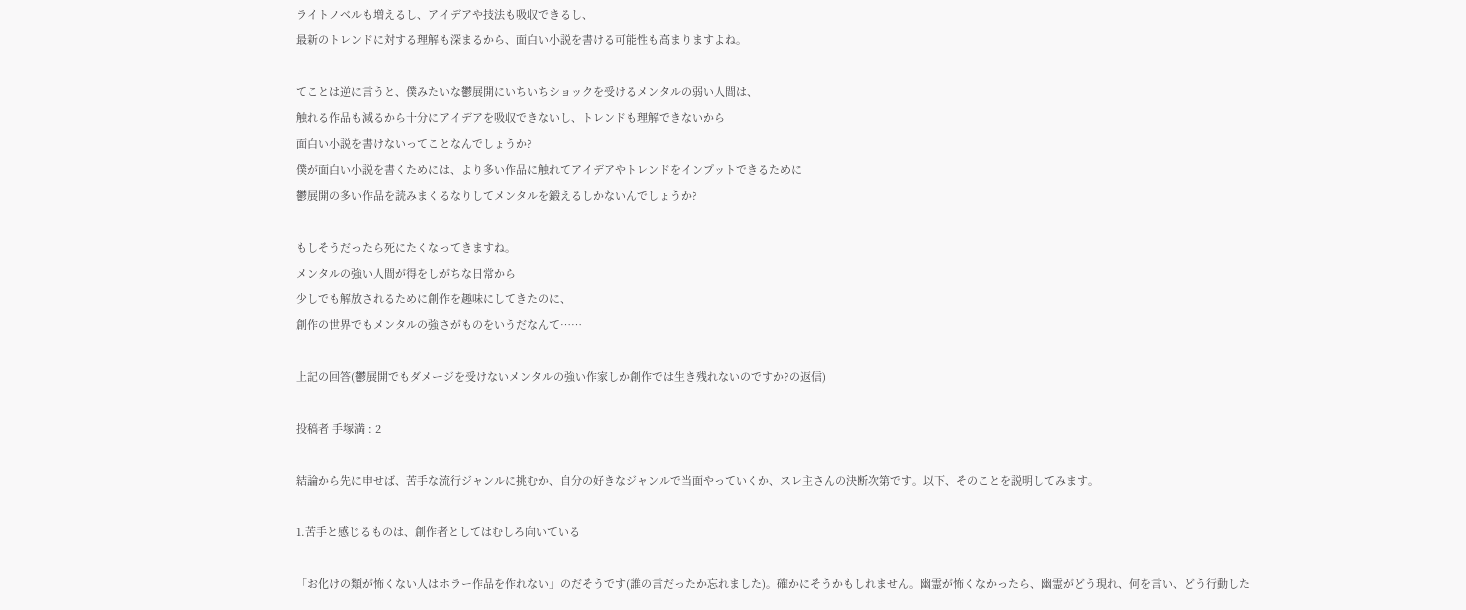ライトノベルも増えるし、アイデアや技法も吸収できるし、
最新のトレンドに対する理解も深まるから、面白い小説を書ける可能性も高まりますよね。

てことは逆に言うと、僕みたいな鬱展開にいちいちショックを受けるメンタルの弱い人間は、
触れる作品も減るから十分にアイデアを吸収できないし、トレンドも理解できないから
面白い小説を書けないってことなんでしょうか?
僕が面白い小説を書くためには、より多い作品に触れてアイデアやトレンドをインプットできるために
鬱展開の多い作品を読みまくるなりしてメンタルを鍛えるしかないんでしょうか?

もしそうだったら死にたくなってきますね。
メンタルの強い人間が得をしがちな日常から
少しでも解放されるために創作を趣味にしてきたのに、
創作の世界でもメンタルの強さがものをいうだなんて……

上記の回答(鬱展開でもダメージを受けないメンタルの強い作家しか創作では生き残れないのですか?の返信)

投稿者 手塚満 : 2

結論から先に申せば、苦手な流行ジャンルに挑むか、自分の好きなジャンルで当面やっていくか、スレ主さんの決断次第です。以下、そのことを説明してみます。

1.苦手と感じるものは、創作者としてはむしろ向いている

「お化けの類が怖くない人はホラー作品を作れない」のだそうです(誰の言だったか忘れました)。確かにそうかもしれません。幽霊が怖くなかったら、幽霊がどう現れ、何を言い、どう行動した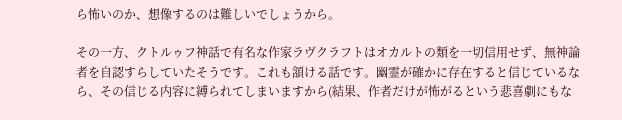ら怖いのか、想像するのは難しいでしょうから。

その一方、クトルゥフ神話で有名な作家ラヴクラフトはオカルトの類を一切信用せず、無神論者を自認すらしていたそうです。これも頷ける話です。幽霊が確かに存在すると信じているなら、その信じる内容に縛られてしまいますから(結果、作者だけが怖がるという悲喜劇にもな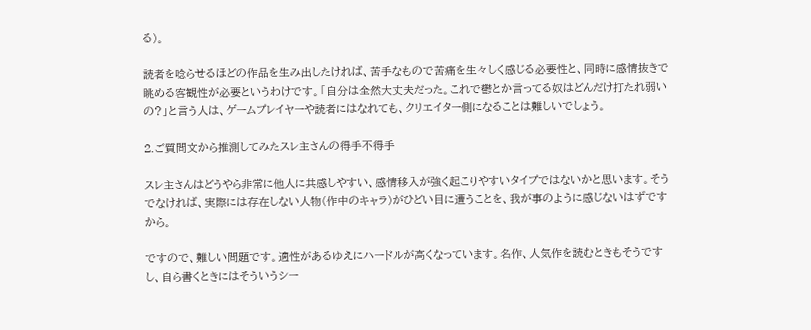る)。

読者を唸らせるほどの作品を生み出したければ、苦手なもので苦痛を生々しく感じる必要性と、同時に感情抜きで眺める客観性が必要というわけです。「自分は全然大丈夫だった。これで鬱とか言ってる奴はどんだけ打たれ弱いの?」と言う人は、ゲームプレイヤーや読者にはなれても、クリエイター側になることは難しいでしょう。

2.ご質問文から推測してみたスレ主さんの得手不得手

スレ主さんはどうやら非常に他人に共感しやすい、感情移入が強く起こりやすいタイプではないかと思います。そうでなければ、実際には存在しない人物(作中のキャラ)がひどい目に遭うことを、我が事のように感じないはずですから。

ですので、難しい問題です。適性があるゆえにハードルが高くなっています。名作、人気作を読むときもそうですし、自ら書くときにはそういうシー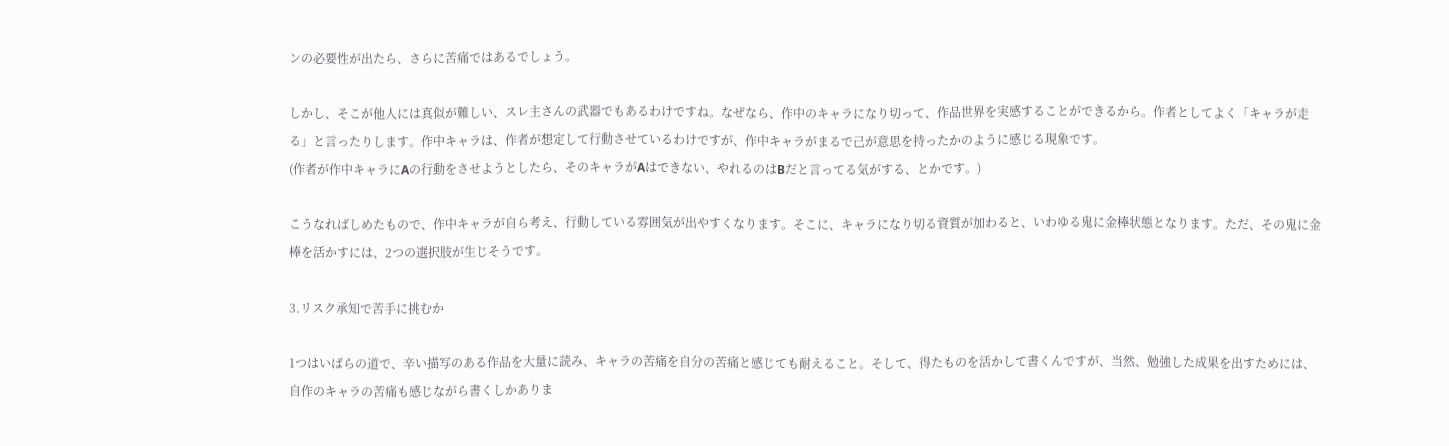ンの必要性が出たら、さらに苦痛ではあるでしょう。

しかし、そこが他人には真似が難しい、スレ主さんの武器でもあるわけですね。なぜなら、作中のキャラになり切って、作品世界を実感することができるから。作者としてよく「キャラが走る」と言ったりします。作中キャラは、作者が想定して行動させているわけですが、作中キャラがまるで己が意思を持ったかのように感じる現象です。
(作者が作中キャラにAの行動をさせようとしたら、そのキャラがAはできない、やれるのはBだと言ってる気がする、とかです。)

こうなればしめたもので、作中キャラが自ら考え、行動している雰囲気が出やすくなります。そこに、キャラになり切る資質が加わると、いわゆる鬼に金棒状態となります。ただ、その鬼に金棒を活かすには、2つの選択肢が生じそうです。

3.リスク承知で苦手に挑むか

1つはいばらの道で、辛い描写のある作品を大量に読み、キャラの苦痛を自分の苦痛と感じても耐えること。そして、得たものを活かして書くんですが、当然、勉強した成果を出すためには、自作のキャラの苦痛も感じながら書くしかありま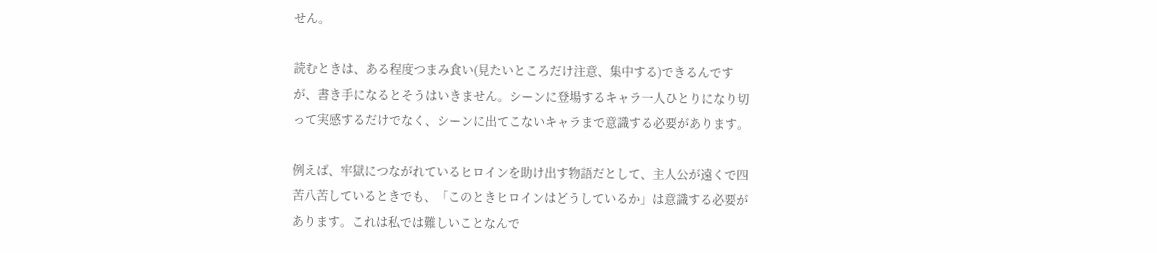せん。

読むときは、ある程度つまみ食い(見たいところだけ注意、集中する)できるんですが、書き手になるとそうはいきません。シーンに登場するキャラ一人ひとりになり切って実感するだけでなく、シーンに出てこないキャラまで意識する必要があります。

例えば、牢獄につながれているヒロインを助け出す物語だとして、主人公が遠くで四苦八苦しているときでも、「このときヒロインはどうしているか」は意識する必要があります。これは私では難しいことなんで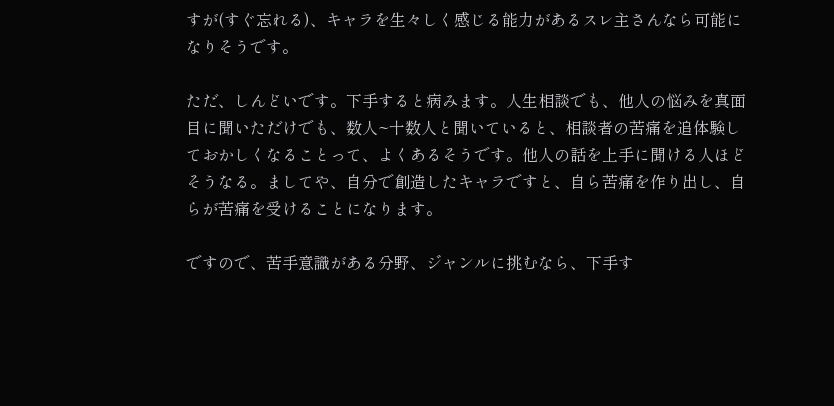すが(すぐ忘れる)、キャラを生々しく感じる能力があるスレ主さんなら可能になりそうです。

ただ、しんどいです。下手すると病みます。人生相談でも、他人の悩みを真面目に聞いただけでも、数人~十数人と聞いていると、相談者の苦痛を追体験しておかしくなることって、よくあるそうです。他人の話を上手に聞ける人ほどそうなる。ましてや、自分で創造したキャラですと、自ら苦痛を作り出し、自らが苦痛を受けることになります。

ですので、苦手意識がある分野、ジャンルに挑むなら、下手す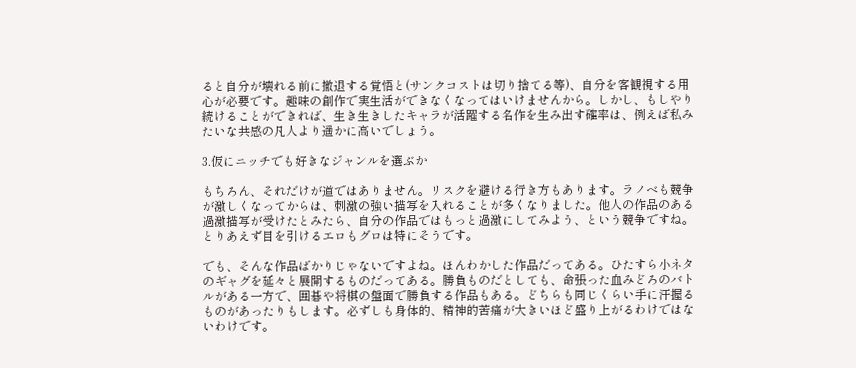ると自分が壊れる前に撤退する覚悟と(サンクコストは切り捨てる等)、自分を客観視する用心が必要です。趣味の創作で実生活ができなくなってはいけませんから。しかし、もしやり続けることができれば、生き生きしたキャラが活躍する名作を生み出す確率は、例えば私みたいな共感の凡人より遥かに高いでしょう。

3.仮にニッチでも好きなジャンルを選ぶか

もちろん、それだけが道ではありません。リスクを避ける行き方もあります。ラノベも競争が激しくなってからは、刺激の強い描写を入れることが多くなりました。他人の作品のある過激描写が受けたとみたら、自分の作品ではもっと過激にしてみよう、という競争ですね。とりあえず目を引けるエロもグロは特にそうです。

でも、そんな作品ばかりじゃないですよね。ほんわかした作品だってある。ひたすら小ネタのギャグを延々と展開するものだってある。勝負ものだとしても、命張った血みどろのバトルがある一方で、囲碁や将棋の盤面で勝負する作品もある。どちらも同じくらい手に汗握るものがあったりもします。必ずしも身体的、精神的苦痛が大きいほど盛り上がるわけではないわけです。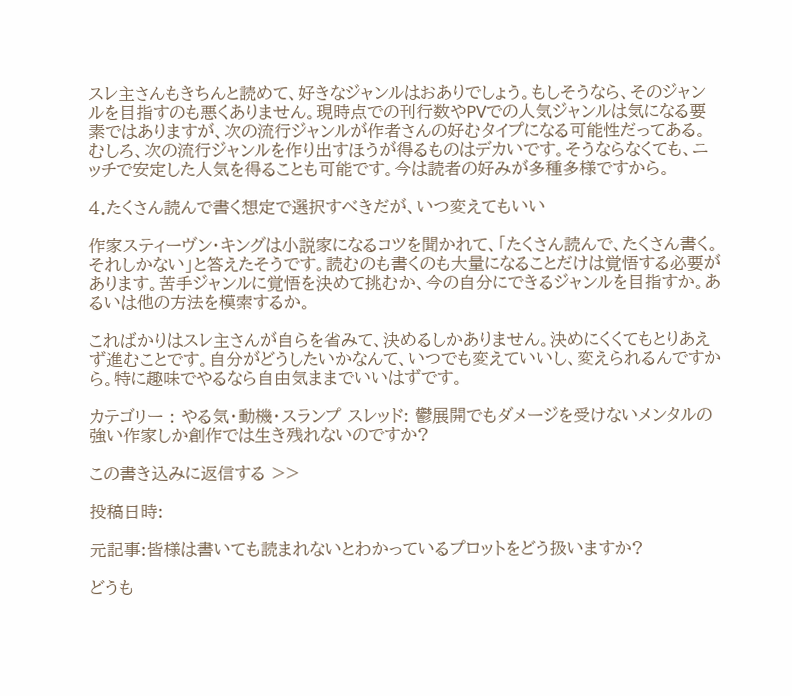スレ主さんもきちんと読めて、好きなジャンルはおありでしょう。もしそうなら、そのジャンルを目指すのも悪くありません。現時点での刊行数やPVでの人気ジャンルは気になる要素ではありますが、次の流行ジャンルが作者さんの好むタイプになる可能性だってある。むしろ、次の流行ジャンルを作り出すほうが得るものはデカいです。そうならなくても、ニッチで安定した人気を得ることも可能です。今は読者の好みが多種多様ですから。

4.たくさん読んで書く想定で選択すべきだが、いつ変えてもいい

作家スティーヴン・キングは小説家になるコツを聞かれて、「たくさん読んで、たくさん書く。それしかない」と答えたそうです。読むのも書くのも大量になることだけは覚悟する必要があります。苦手ジャンルに覚悟を決めて挑むか、今の自分にできるジャンルを目指すか。あるいは他の方法を模索するか。

こればかりはスレ主さんが自らを省みて、決めるしかありません。決めにくくてもとりあえず進むことです。自分がどうしたいかなんて、いつでも変えていいし、変えられるんですから。特に趣味でやるなら自由気ままでいいはずです。

カテゴリー : やる気・動機・スランプ スレッド: 鬱展開でもダメージを受けないメンタルの強い作家しか創作では生き残れないのですか?

この書き込みに返信する >>

投稿日時:

元記事:皆様は書いても読まれないとわかっているプロットをどう扱いますか?

どうも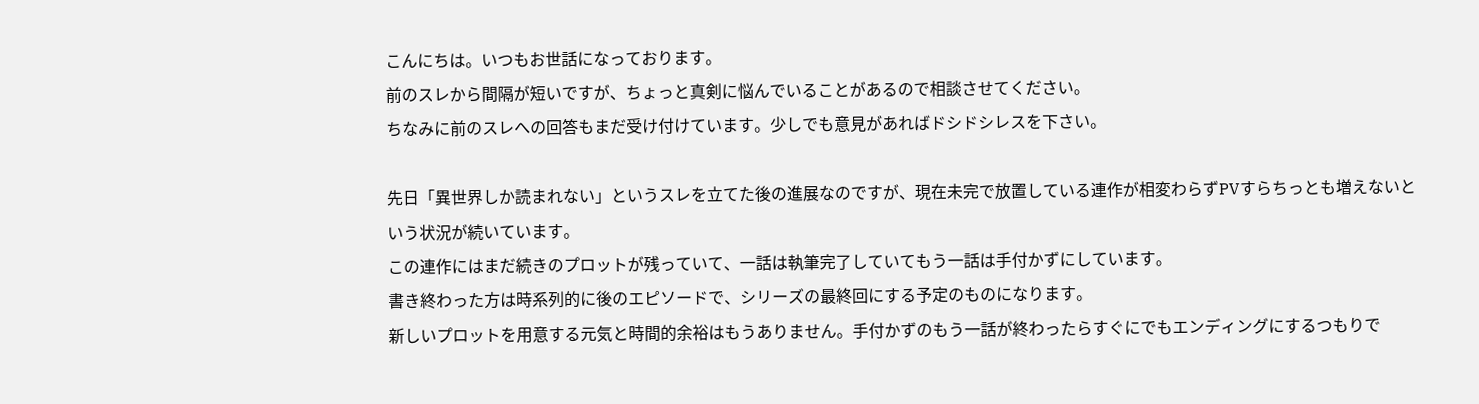こんにちは。いつもお世話になっております。
前のスレから間隔が短いですが、ちょっと真剣に悩んでいることがあるので相談させてください。
ちなみに前のスレへの回答もまだ受け付けています。少しでも意見があればドシドシレスを下さい。

先日「異世界しか読まれない」というスレを立てた後の進展なのですが、現在未完で放置している連作が相変わらずPVすらちっとも増えないという状況が続いています。
この連作にはまだ続きのプロットが残っていて、一話は執筆完了していてもう一話は手付かずにしています。
書き終わった方は時系列的に後のエピソードで、シリーズの最終回にする予定のものになります。
新しいプロットを用意する元気と時間的余裕はもうありません。手付かずのもう一話が終わったらすぐにでもエンディングにするつもりで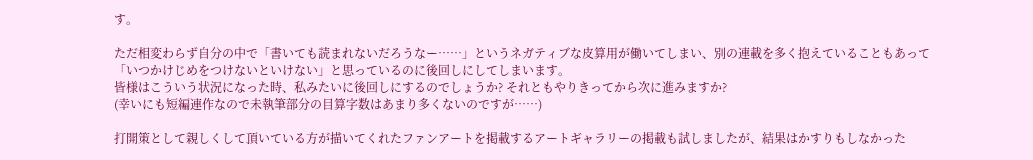す。

ただ相変わらず自分の中で「書いても読まれないだろうなー……」というネガティブな皮算用が働いてしまい、別の連載を多く抱えていることもあって「いつかけじめをつけないといけない」と思っているのに後回しにしてしまいます。
皆様はこういう状況になった時、私みたいに後回しにするのでしょうか? それともやりきってから次に進みますか?
(幸いにも短編連作なので未執筆部分の目算字数はあまり多くないのですが……)

打開策として親しくして頂いている方が描いてくれたファンアートを掲載するアートギャラリーの掲載も試しましたが、結果はかすりもしなかった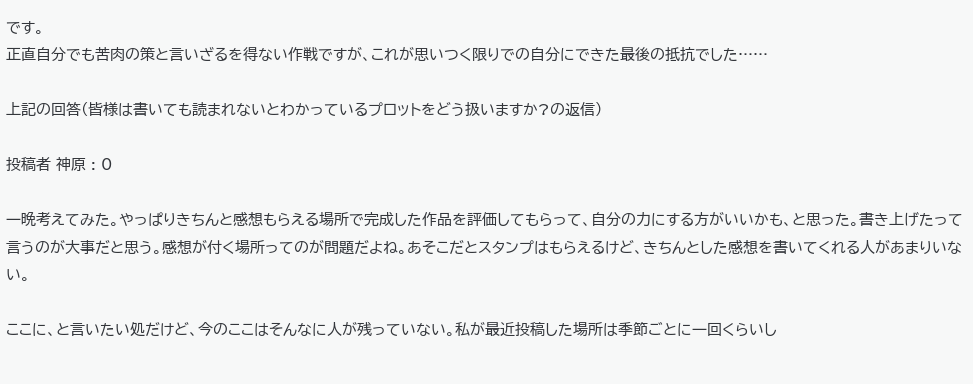です。
正直自分でも苦肉の策と言いざるを得ない作戦ですが、これが思いつく限りでの自分にできた最後の抵抗でした……

上記の回答(皆様は書いても読まれないとわかっているプロットをどう扱いますか?の返信)

投稿者 神原 : 0

一晩考えてみた。やっぱりきちんと感想もらえる場所で完成した作品を評価してもらって、自分の力にする方がいいかも、と思った。書き上げたって言うのが大事だと思う。感想が付く場所ってのが問題だよね。あそこだとスタンプはもらえるけど、きちんとした感想を書いてくれる人があまりいない。

ここに、と言いたい処だけど、今のここはそんなに人が残っていない。私が最近投稿した場所は季節ごとに一回くらいし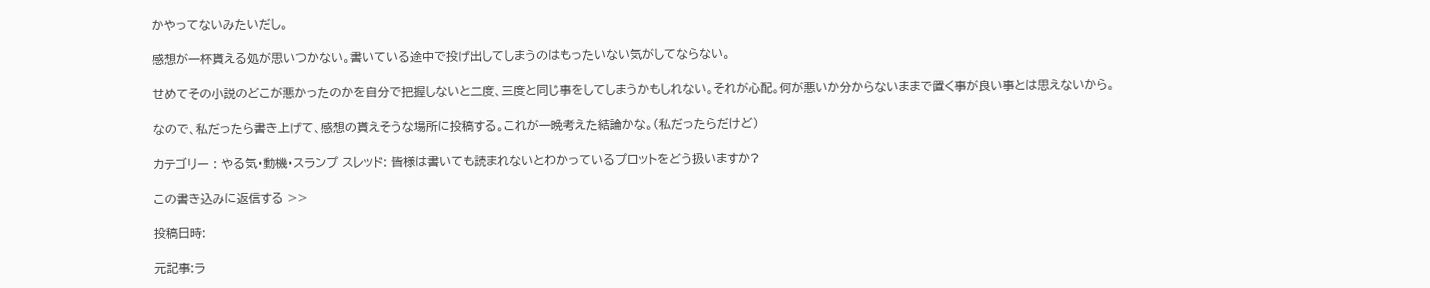かやってないみたいだし。

感想が一杯貰える処が思いつかない。書いている途中で投げ出してしまうのはもったいない気がしてならない。

せめてその小説のどこが悪かったのかを自分で把握しないと二度、三度と同じ事をしてしまうかもしれない。それが心配。何が悪いか分からないままで置く事が良い事とは思えないから。

なので、私だったら書き上げて、感想の貰えそうな場所に投稿する。これが一晩考えた結論かな。(私だったらだけど)

カテゴリー : やる気・動機・スランプ スレッド: 皆様は書いても読まれないとわかっているプロットをどう扱いますか?

この書き込みに返信する >>

投稿日時:

元記事:ラ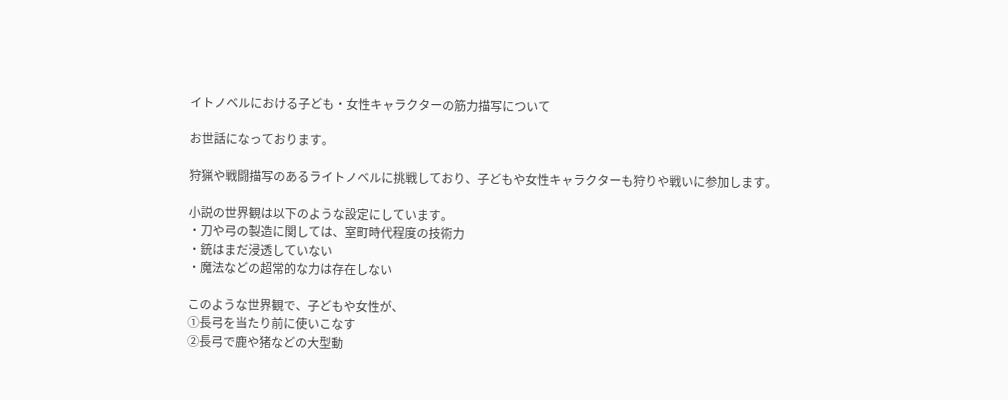イトノベルにおける子ども・女性キャラクターの筋力描写について

お世話になっております。

狩猟や戦闘描写のあるライトノベルに挑戦しており、子どもや女性キャラクターも狩りや戦いに参加します。

小説の世界観は以下のような設定にしています。
・刀や弓の製造に関しては、室町時代程度の技術力
・銃はまだ浸透していない
・魔法などの超常的な力は存在しない

このような世界観で、子どもや女性が、
①長弓を当たり前に使いこなす
②長弓で鹿や猪などの大型動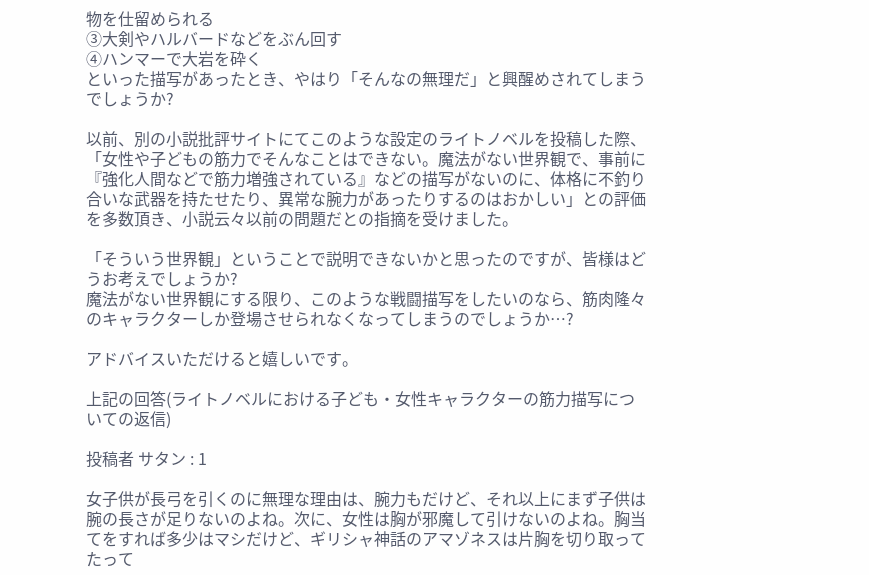物を仕留められる
③大剣やハルバードなどをぶん回す
④ハンマーで大岩を砕く
といった描写があったとき、やはり「そんなの無理だ」と興醒めされてしまうでしょうか?

以前、別の小説批評サイトにてこのような設定のライトノベルを投稿した際、「女性や子どもの筋力でそんなことはできない。魔法がない世界観で、事前に『強化人間などで筋力増強されている』などの描写がないのに、体格に不釣り合いな武器を持たせたり、異常な腕力があったりするのはおかしい」との評価を多数頂き、小説云々以前の問題だとの指摘を受けました。

「そういう世界観」ということで説明できないかと思ったのですが、皆様はどうお考えでしょうか?
魔法がない世界観にする限り、このような戦闘描写をしたいのなら、筋肉隆々のキャラクターしか登場させられなくなってしまうのでしょうか…?

アドバイスいただけると嬉しいです。

上記の回答(ライトノベルにおける子ども・女性キャラクターの筋力描写についての返信)

投稿者 サタン : 1

女子供が長弓を引くのに無理な理由は、腕力もだけど、それ以上にまず子供は腕の長さが足りないのよね。次に、女性は胸が邪魔して引けないのよね。胸当てをすれば多少はマシだけど、ギリシャ神話のアマゾネスは片胸を切り取ってたって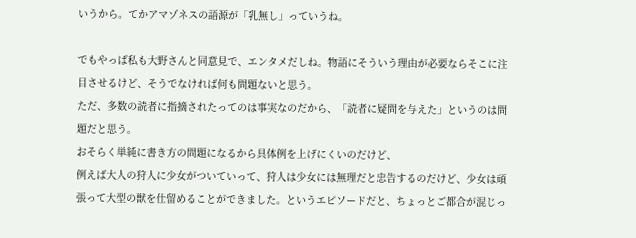いうから。てかアマゾネスの語源が「乳無し」っていうね。

でもやっぱ私も大野さんと同意見で、エンタメだしね。物語にそういう理由が必要ならそこに注目させるけど、そうでなければ何も問題ないと思う。
ただ、多数の読者に指摘されたってのは事実なのだから、「読者に疑問を与えた」というのは問題だと思う。
おそらく単純に書き方の問題になるから具体例を上げにくいのだけど、
例えば大人の狩人に少女がついていって、狩人は少女には無理だと忠告するのだけど、少女は頑張って大型の獣を仕留めることができました。というエピソードだと、ちょっとご都合が混じっ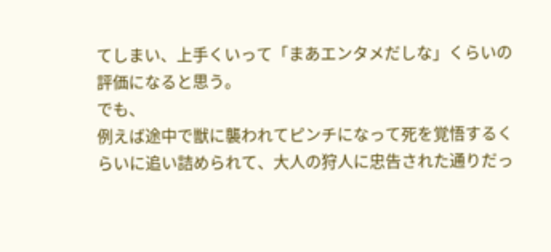てしまい、上手くいって「まあエンタメだしな」くらいの評価になると思う。
でも、
例えば途中で獣に襲われてピンチになって死を覚悟するくらいに追い詰められて、大人の狩人に忠告された通りだっ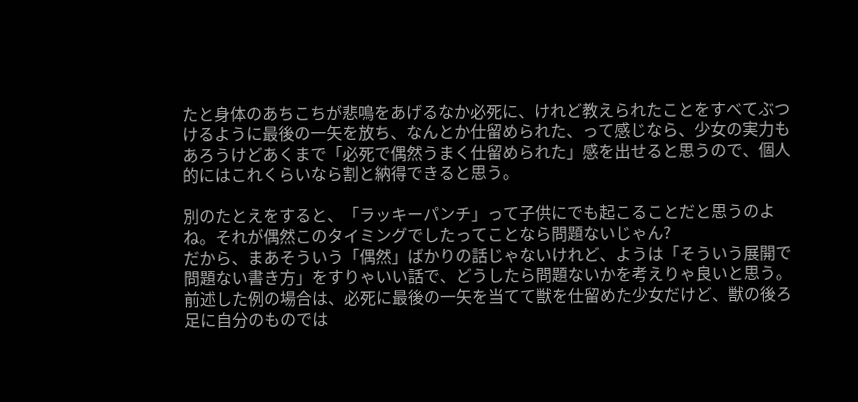たと身体のあちこちが悲鳴をあげるなか必死に、けれど教えられたことをすべてぶつけるように最後の一矢を放ち、なんとか仕留められた、って感じなら、少女の実力もあろうけどあくまで「必死で偶然うまく仕留められた」感を出せると思うので、個人的にはこれくらいなら割と納得できると思う。

別のたとえをすると、「ラッキーパンチ」って子供にでも起こることだと思うのよね。それが偶然このタイミングでしたってことなら問題ないじゃん?
だから、まあそういう「偶然」ばかりの話じゃないけれど、ようは「そういう展開で問題ない書き方」をすりゃいい話で、どうしたら問題ないかを考えりゃ良いと思う。
前述した例の場合は、必死に最後の一矢を当てて獣を仕留めた少女だけど、獣の後ろ足に自分のものでは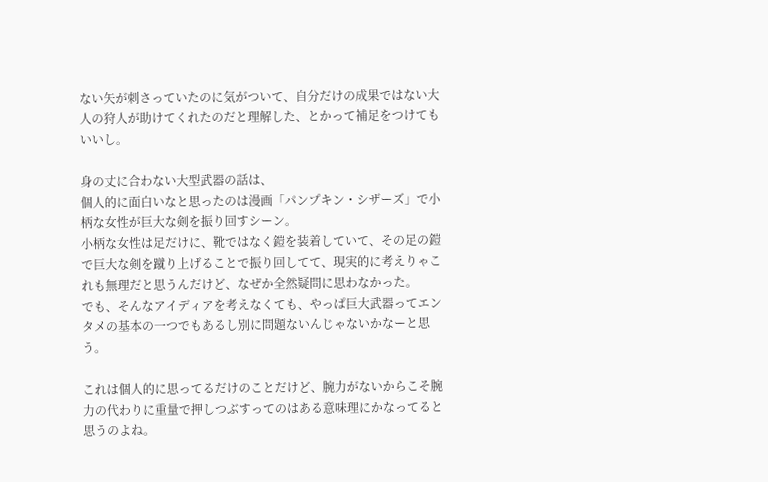ない矢が刺さっていたのに気がついて、自分だけの成果ではない大人の狩人が助けてくれたのだと理解した、とかって補足をつけてもいいし。

身の丈に合わない大型武器の話は、
個人的に面白いなと思ったのは漫画「パンプキン・シザーズ」で小柄な女性が巨大な剣を振り回すシーン。
小柄な女性は足だけに、靴ではなく鎧を装着していて、その足の鎧で巨大な剣を蹴り上げることで振り回してて、現実的に考えりゃこれも無理だと思うんだけど、なぜか全然疑問に思わなかった。
でも、そんなアイディアを考えなくても、やっぱ巨大武器ってエンタメの基本の一つでもあるし別に問題ないんじゃないかなーと思う。

これは個人的に思ってるだけのことだけど、腕力がないからこそ腕力の代わりに重量で押しつぶすってのはある意味理にかなってると思うのよね。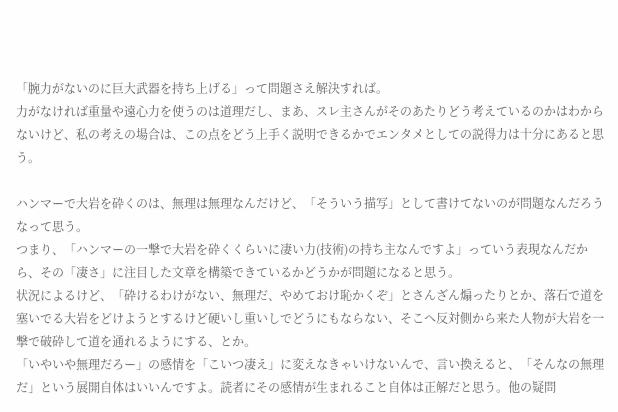「腕力がないのに巨大武器を持ち上げる」って問題さえ解決すれば。
力がなければ重量や遠心力を使うのは道理だし、まあ、スレ主さんがそのあたりどう考えているのかはわからないけど、私の考えの場合は、この点をどう上手く説明できるかでエンタメとしての説得力は十分にあると思う。

ハンマーで大岩を砕くのは、無理は無理なんだけど、「そういう描写」として書けてないのが問題なんだろうなって思う。
つまり、「ハンマーの一撃で大岩を砕くくらいに凄い力(技術)の持ち主なんですよ」っていう表現なんだから、その「凄さ」に注目した文章を構築できているかどうかが問題になると思う。
状況によるけど、「砕けるわけがない、無理だ、やめておけ恥かくぞ」とさんざん煽ったりとか、落石で道を塞いでる大岩をどけようとするけど硬いし重いしでどうにもならない、そこへ反対側から来た人物が大岩を一撃で破砕して道を通れるようにする、とか。
「いやいや無理だろー」の感情を「こいつ凄え」に変えなきゃいけないんで、言い換えると、「そんなの無理だ」という展開自体はいいんですよ。読者にその感情が生まれること自体は正解だと思う。他の疑問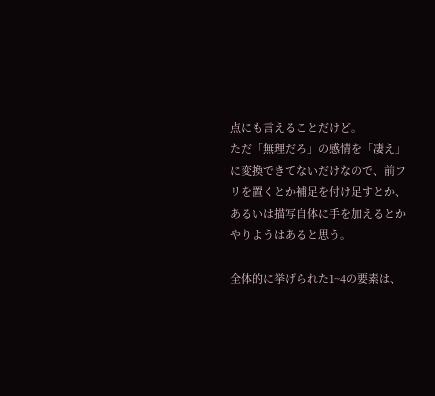点にも言えることだけど。
ただ「無理だろ」の感情を「凄え」に変換できてないだけなので、前フリを置くとか補足を付け足すとか、あるいは描写自体に手を加えるとかやりようはあると思う。

全体的に挙げられた1~4の要素は、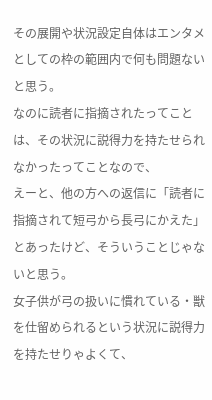その展開や状況設定自体はエンタメとしての枠の範囲内で何も問題ないと思う。
なのに読者に指摘されたってことは、その状況に説得力を持たせられなかったってことなので、
えーと、他の方への返信に「読者に指摘されて短弓から長弓にかえた」とあったけど、そういうことじゃないと思う。
女子供が弓の扱いに慣れている・獣を仕留められるという状況に説得力を持たせりゃよくて、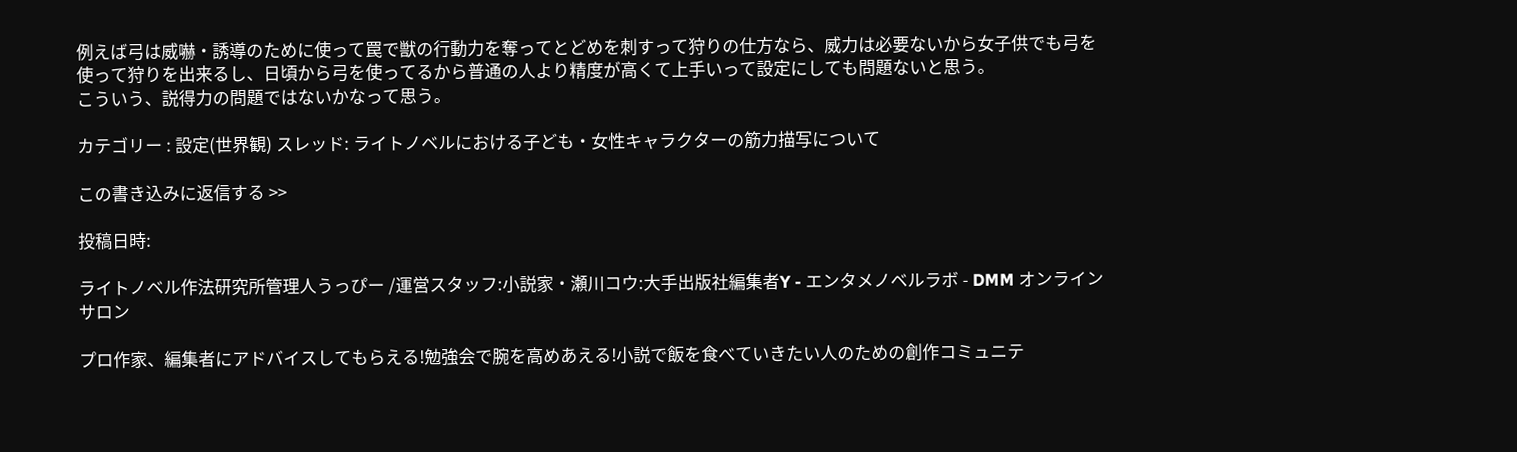例えば弓は威嚇・誘導のために使って罠で獣の行動力を奪ってとどめを刺すって狩りの仕方なら、威力は必要ないから女子供でも弓を使って狩りを出来るし、日頃から弓を使ってるから普通の人より精度が高くて上手いって設定にしても問題ないと思う。
こういう、説得力の問題ではないかなって思う。

カテゴリー : 設定(世界観) スレッド: ライトノベルにおける子ども・女性キャラクターの筋力描写について

この書き込みに返信する >>

投稿日時:

ライトノベル作法研究所管理人うっぴー /運営スタッフ:小説家・瀬川コウ:大手出版社編集者Y - エンタメノベルラボ - DMM オンラインサロン

プロ作家、編集者にアドバイスしてもらえる!勉強会で腕を高めあえる!小説で飯を食べていきたい人のための創作コミュニテ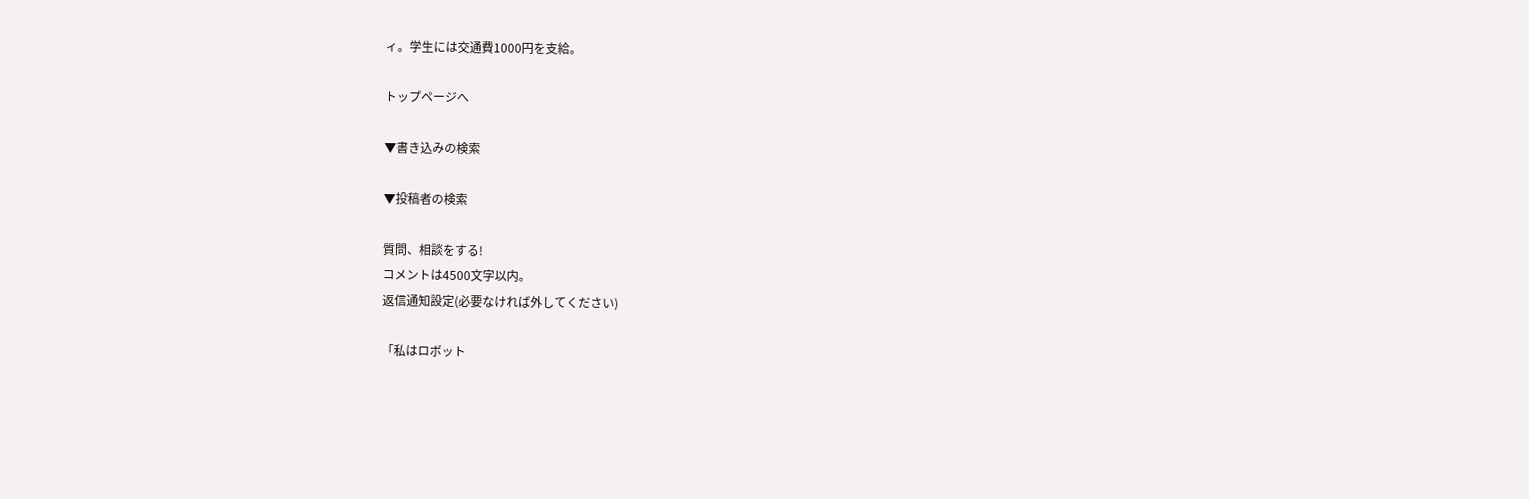ィ。学生には交通費1000円を支給。

トップページへ

▼書き込みの検索

▼投稿者の検索

質問、相談をする!
コメントは4500文字以内。
返信通知設定(必要なければ外してください)

「私はロボット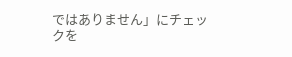ではありません」にチェックを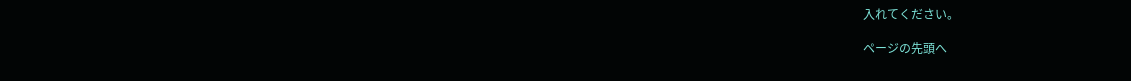入れてください。

ページの先頭へ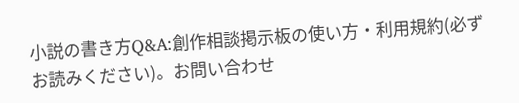小説の書き方Q&A:創作相談掲示板の使い方・利用規約(必ずお読みください)。お問い合わせ